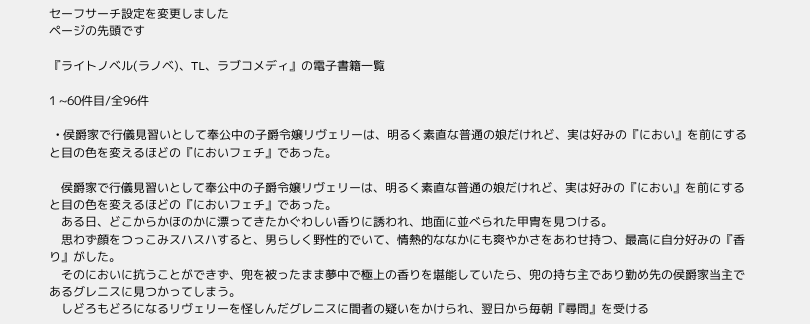セーフサーチ設定を変更しました
ページの先頭です

『ライトノベル(ラノベ)、TL、ラブコメディ』の電子書籍一覧

1 ~60件目/全96件

  • 侯爵家で行儀見習いとして奉公中の子爵令嬢リヴェリーは、明るく素直な普通の娘だけれど、実は好みの『におい』を前にすると目の色を変えるほどの『においフェチ』であった。

    侯爵家で行儀見習いとして奉公中の子爵令嬢リヴェリーは、明るく素直な普通の娘だけれど、実は好みの『におい』を前にすると目の色を変えるほどの『においフェチ』であった。
    ある日、どこからかほのかに漂ってきたかぐわしい香りに誘われ、地面に並べられた甲冑を見つける。
    思わず顔をつっこみスハスハすると、男らしく野性的でいて、情熱的ななかにも爽やかさをあわせ持つ、最高に自分好みの『香り』がした。
    そのにおいに抗うことができず、兜を被ったまま夢中で極上の香りを堪能していたら、兜の持ち主であり勤め先の侯爵家当主であるグレニスに見つかってしまう。
    しどろもどろになるリヴェリーを怪しんだグレニスに間者の疑いをかけられ、翌日から毎朝『尋問』を受ける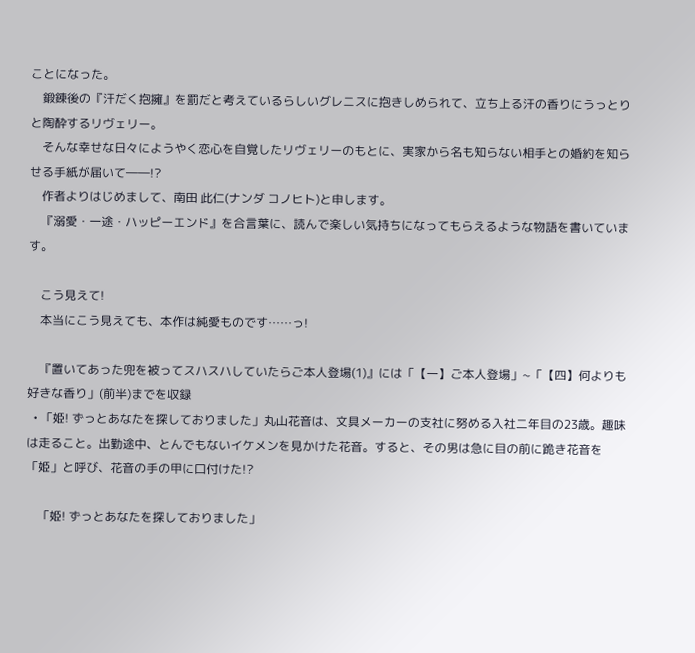ことになった。
    鍛錬後の『汗だく抱擁』を罰だと考えているらしいグレニスに抱きしめられて、立ち上る汗の香りにうっとりと陶酔するリヴェリー。
    そんな幸せな日々にようやく恋心を自覚したリヴェリーのもとに、実家から名も知らない相手との婚約を知らせる手紙が届いて――!?
    作者よりはじめまして、南田 此仁(ナンダ コノヒト)と申します。
    『溺愛・一途・ハッピーエンド』を合言葉に、読んで楽しい気持ちになってもらえるような物語を書いています。

    こう見えて!
    本当にこう見えても、本作は純愛ものです……っ!

    『置いてあった兜を被ってスハスハしていたらご本人登場(1)』には「【一】ご本人登場」~「【四】何よりも好きな香り」(前半)までを収録
  • 「姫! ずっとあなたを探しておりました」丸山花音は、文具メーカーの支社に努める入社二年目の23歳。趣味は走ること。出勤途中、とんでもないイケメンを見かけた花音。すると、その男は急に目の前に跪き花音を「姫」と呼び、花音の手の甲に口付けた!?

    「姫! ずっとあなたを探しておりました」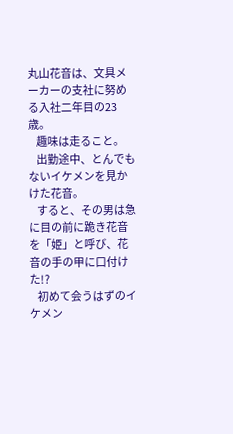丸山花音は、文具メーカーの支社に努める入社二年目の23歳。
    趣味は走ること。
    出勤途中、とんでもないイケメンを見かけた花音。
    すると、その男は急に目の前に跪き花音を「姫」と呼び、花音の手の甲に口付けた!?
    初めて会うはずのイケメン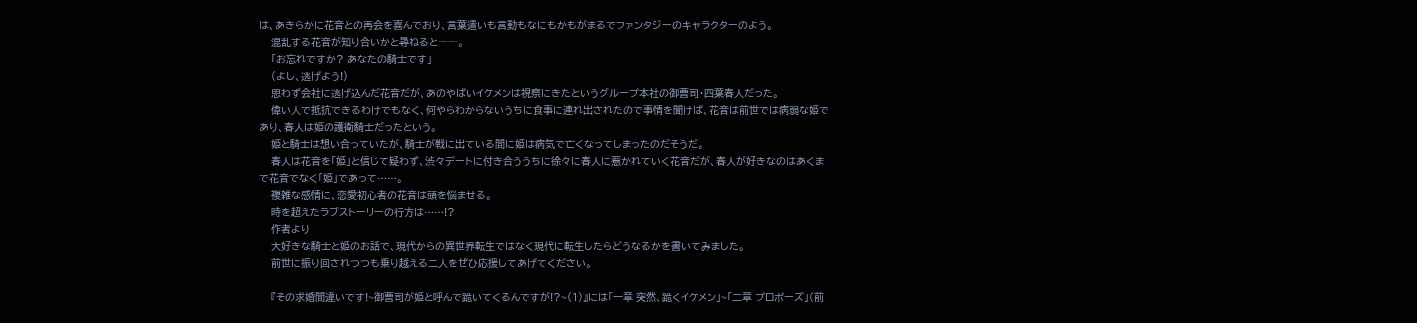は、あきらかに花音との再会を喜んでおり、言葉遣いも言動もなにもかもがまるでファンタジーのキャラクターのよう。
    混乱する花音が知り合いかと尋ねると――。
    「お忘れですか? あなたの騎士です」
    (よし、逃げよう!)
    思わず会社に逃げ込んだ花音だが、あのやばいイケメンは視察にきたというグループ本社の御曹司・四葉春人だった。
    偉い人で抵抗できるわけでもなく、何やらわからないうちに食事に連れ出されたので事情を聞けば、花音は前世では病弱な姫であり、春人は姫の護衛騎士だったという。
    姫と騎士は想い合っていたが、騎士が戦に出ている間に姫は病気で亡くなってしまったのだそうだ。
    春人は花音を「姫」と信じて疑わず、渋々デートに付き合ううちに徐々に春人に惹かれていく花音だが、春人が好きなのはあくまで花音でなく「姫」であって……。
    複雑な感情に、恋愛初心者の花音は頭を悩ませる。
    時を超えたラブストーリーの行方は……!?
    作者より
    大好きな騎士と姫のお話で、現代からの異世界転生ではなく現代に転生したらどうなるかを書いてみました。
    前世に振り回されつつも乗り越える二人をぜひ応援してあげてください。

    『その求婚間違いです!~御曹司が姫と呼んで跪いてくるんですが!?~(1)』には「一章 突然、跪くイケメン」~「二章 プロポーズ」(前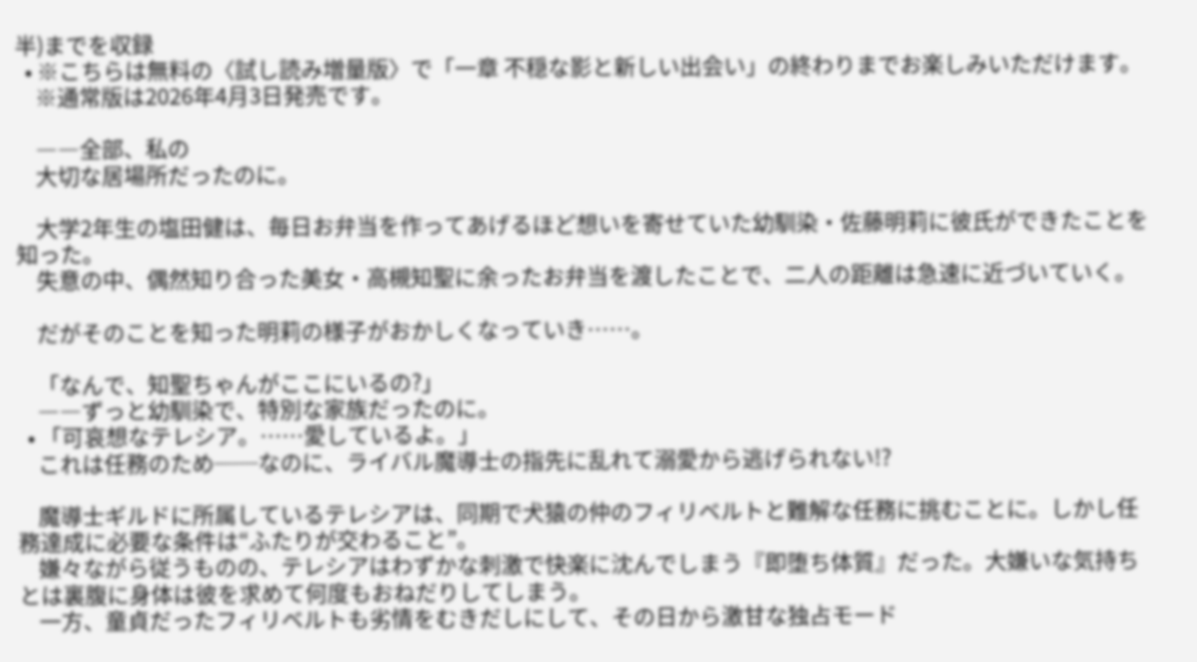半)までを収録
  • ※こちらは無料の〈試し読み増量版〉で「一章 不穏な影と新しい出会い」の終わりまでお楽しみいただけます。
    ※通常版は2026年4月3日発売です。

    ――全部、私の
    大切な居場所だったのに。

    大学2年生の塩田健は、毎日お弁当を作ってあげるほど想いを寄せていた幼馴染・佐藤明莉に彼氏ができたことを知った。
    失意の中、偶然知り合った美女・高槻知聖に余ったお弁当を渡したことで、二人の距離は急速に近づいていく。

    だがそのことを知った明莉の様子がおかしくなっていき……。

    「なんで、知聖ちゃんがここにいるの?」
    ――ずっと幼馴染で、特別な家族だったのに。
  • 「可哀想なテレシア。……愛しているよ。」
    これは任務のため──なのに、ライバル魔導士の指先に乱れて溺愛から逃げられない!?

    魔導士ギルドに所属しているテレシアは、同期で犬猿の仲のフィリベルトと難解な任務に挑むことに。しかし任務達成に必要な条件は“ふたりが交わること”。
    嫌々ながら従うものの、テレシアはわずかな刺激で快楽に沈んでしまう『即堕ち体質』だった。大嫌いな気持ちとは裏腹に身体は彼を求めて何度もおねだりしてしまう。
    一方、童貞だったフィリベルトも劣情をむきだしにして、その日から激甘な独占モード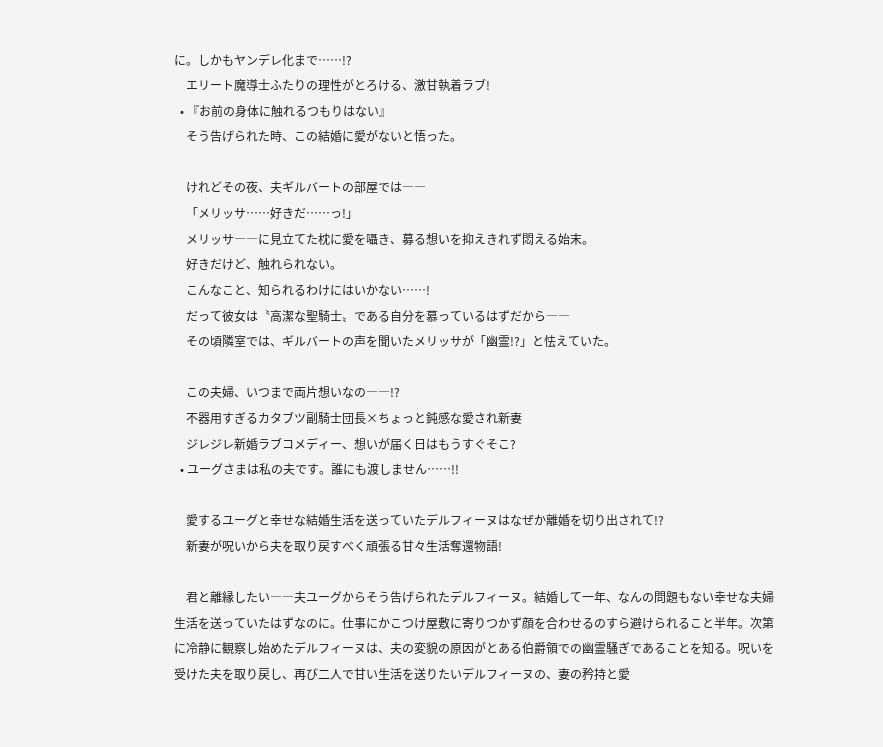に。しかもヤンデレ化まで……!?
    エリート魔導士ふたりの理性がとろける、激甘執着ラブ!
  • 『お前の身体に触れるつもりはない』
    そう告げられた時、この結婚に愛がないと悟った。

    けれどその夜、夫ギルバートの部屋では――
    「メリッサ……好きだ……っ!」
    メリッサ――に見立てた枕に愛を囁き、募る想いを抑えきれず悶える始末。
    好きだけど、触れられない。
    こんなこと、知られるわけにはいかない……!
    だって彼女は〝高潔な聖騎士〟である自分を慕っているはずだから――
    その頃隣室では、ギルバートの声を聞いたメリッサが「幽霊!?」と怯えていた。

    この夫婦、いつまで両片想いなの――!?
    不器用すぎるカタブツ副騎士団長×ちょっと鈍感な愛され新妻
    ジレジレ新婚ラブコメディー、想いが届く日はもうすぐそこ?
  • ユーグさまは私の夫です。誰にも渡しません……!!

    愛するユーグと幸せな結婚生活を送っていたデルフィーヌはなぜか離婚を切り出されて!?
    新妻が呪いから夫を取り戻すべく頑張る甘々生活奪還物語!

    君と離縁したい――夫ユーグからそう告げられたデルフィーヌ。結婚して一年、なんの問題もない幸せな夫婦生活を送っていたはずなのに。仕事にかこつけ屋敷に寄りつかず顔を合わせるのすら避けられること半年。次第に冷静に観察し始めたデルフィーヌは、夫の変貌の原因がとある伯爵領での幽霊騒ぎであることを知る。呪いを受けた夫を取り戻し、再び二人で甘い生活を送りたいデルフィーヌの、妻の矜持と愛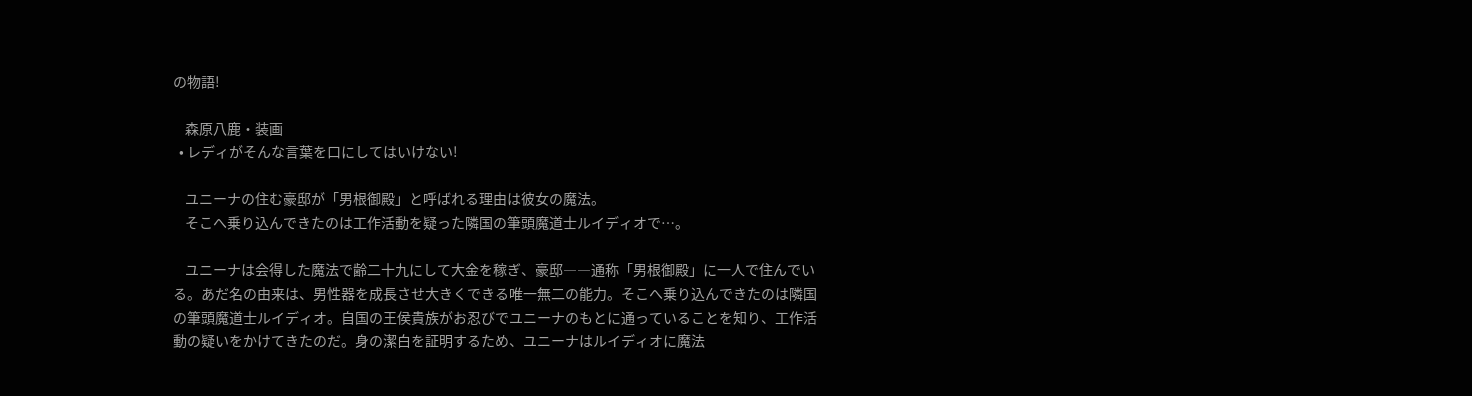の物語!

    森原八鹿・装画
  • レディがそんな言葉を口にしてはいけない!

    ユニーナの住む豪邸が「男根御殿」と呼ばれる理由は彼女の魔法。
    そこへ乗り込んできたのは工作活動を疑った隣国の筆頭魔道士ルイディオで…。

    ユニーナは会得した魔法で齢二十九にして大金を稼ぎ、豪邸――通称「男根御殿」に一人で住んでいる。あだ名の由来は、男性器を成長させ大きくできる唯一無二の能力。そこへ乗り込んできたのは隣国の筆頭魔道士ルイディオ。自国の王侯貴族がお忍びでユニーナのもとに通っていることを知り、工作活動の疑いをかけてきたのだ。身の潔白を証明するため、ユニーナはルイディオに魔法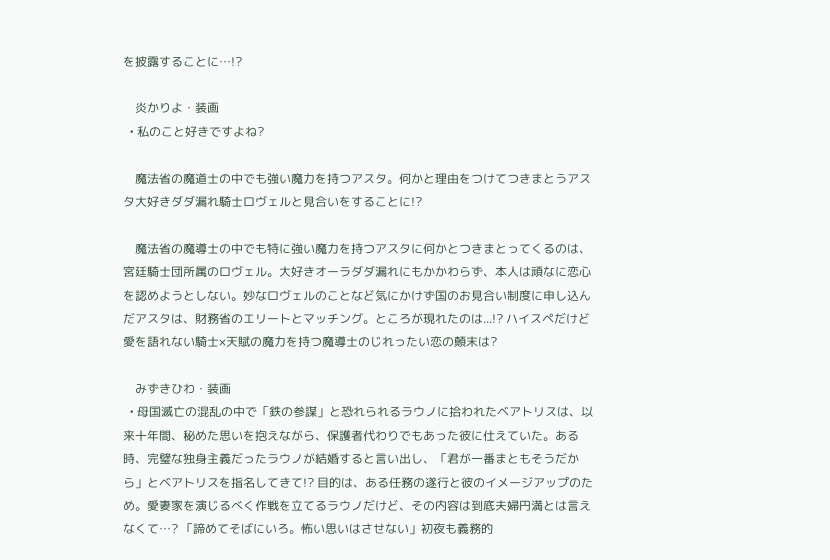を披露することに…!?

    炎かりよ・装画
  • 私のこと好きですよね?

    魔法省の魔道士の中でも強い魔力を持つアスタ。何かと理由をつけてつきまとうアスタ大好きダダ漏れ騎士ロヴェルと見合いをすることに!?

    魔法省の魔導士の中でも特に強い魔力を持つアスタに何かとつきまとってくるのは、宮廷騎士団所属のロヴェル。大好きオーラダダ漏れにもかかわらず、本人は頑なに恋心を認めようとしない。妙なロヴェルのことなど気にかけず国のお見合い制度に申し込んだアスタは、財務省のエリートとマッチング。ところが現れたのは...!? ハイスペだけど愛を語れない騎士×天賦の魔力を持つ魔導士のじれったい恋の顛末は?

    みずきひわ・装画
  • 母国滅亡の混乱の中で「鉄の参謀」と恐れられるラウノに拾われたベアトリスは、以来十年間、秘めた思いを抱えながら、保護者代わりでもあった彼に仕えていた。ある時、完璧な独身主義だったラウノが結婚すると言い出し、「君が一番まともそうだから」とベアトリスを指名してきて!? 目的は、ある任務の遂行と彼のイメージアップのため。愛妻家を演じるべく作戦を立てるラウノだけど、その内容は到底夫婦円満とは言えなくて…? 「諦めてそばにいろ。怖い思いはさせない」初夜も義務的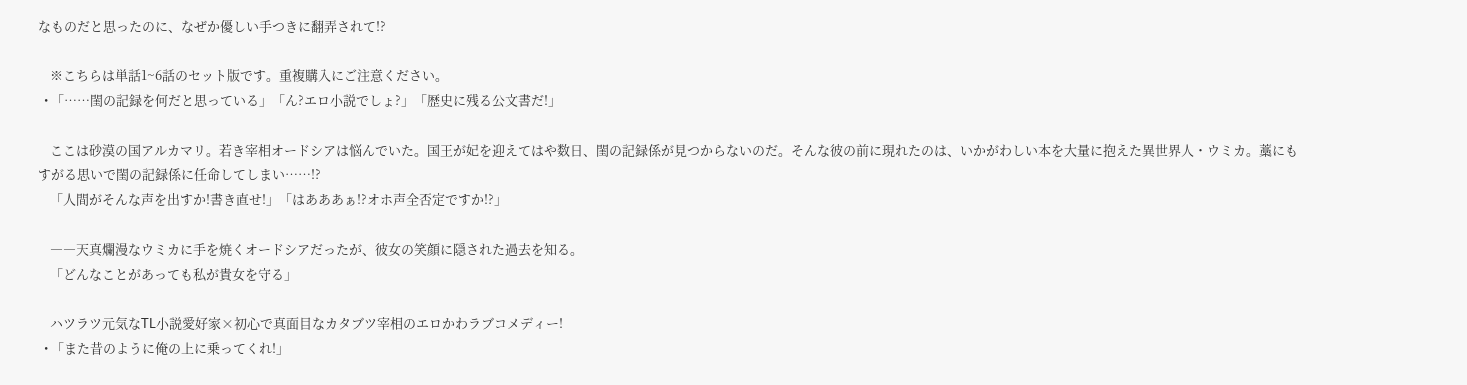なものだと思ったのに、なぜか優しい手つきに翻弄されて!?

    ※こちらは単話1~6話のセット版です。重複購入にご注意ください。
  • 「……閨の記録を何だと思っている」「ん?エロ小説でしょ?」「歴史に残る公文書だ!」

    ここは砂漠の国アルカマリ。若き宰相オードシアは悩んでいた。国王が妃を迎えてはや数日、閨の記録係が見つからないのだ。そんな彼の前に現れたのは、いかがわしい本を大量に抱えた異世界人・ウミカ。藁にもすがる思いで閨の記録係に任命してしまい……!?
    「人間がそんな声を出すか!書き直せ!」「はあああぁ!?オホ声全否定ですか!?」

    ――天真爛漫なウミカに手を焼くオードシアだったが、彼女の笑顔に隠された過去を知る。
    「どんなことがあっても私が貴女を守る」

    ハツラツ元気なTL小説愛好家×初心で真面目なカタブツ宰相のエロかわラブコメディー!
  • 「また昔のように俺の上に乗ってくれ!」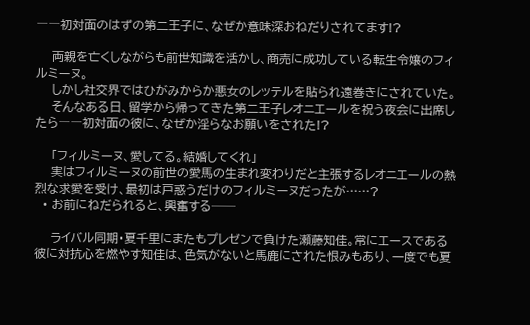――初対面のはずの第二王子に、なぜか意味深おねだりされてます!?

    両親を亡くしながらも前世知識を活かし、商売に成功している転生令嬢のフィルミーヌ。
    しかし社交界ではひがみからか悪女のレッテルを貼られ遠巻きにされていた。
    そんなある日、留学から帰ってきた第二王子レオニエールを祝う夜会に出席したら――初対面の彼に、なぜか淫らなお願いをされた!?

    「フィルミーヌ、愛してる。結婚してくれ」
    実はフィルミーヌの前世の愛馬の生まれ変わりだと主張するレオニエールの熱烈な求愛を受け、最初は戸惑うだけのフィルミーヌだったが……?
  • お前にねだられると、興奮する──

    ライバル同期・夏千里にまたもプレゼンで負けた瀬藤知佳。常にエースである彼に対抗心を燃やす知佳は、色気がないと馬鹿にされた恨みもあり、一度でも夏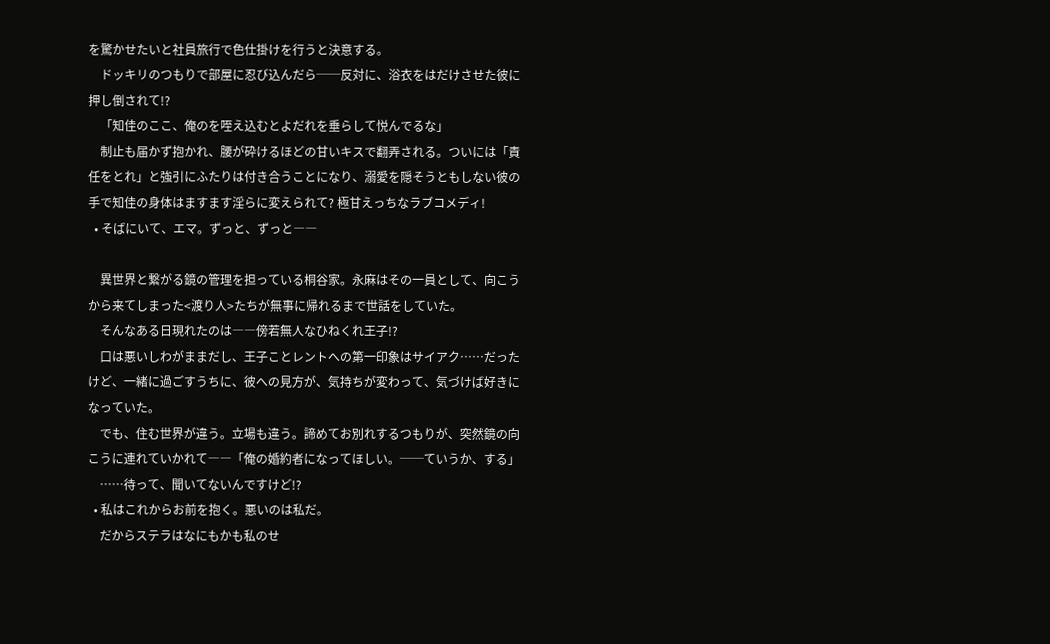を驚かせたいと社員旅行で色仕掛けを行うと決意する。
    ドッキリのつもりで部屋に忍び込んだら──反対に、浴衣をはだけさせた彼に押し倒されて!?
    「知佳のここ、俺のを咥え込むとよだれを垂らして悦んでるな」
    制止も届かず抱かれ、腰が砕けるほどの甘いキスで翻弄される。ついには「責任をとれ」と強引にふたりは付き合うことになり、溺愛を隠そうともしない彼の手で知佳の身体はますます淫らに変えられて? 極甘えっちなラブコメディ!
  • そばにいて、エマ。ずっと、ずっと――

    異世界と繋がる鏡の管理を担っている桐谷家。永麻はその一員として、向こうから来てしまった<渡り人>たちが無事に帰れるまで世話をしていた。
    そんなある日現れたのは――傍若無人なひねくれ王子!?
    口は悪いしわがままだし、王子ことレントへの第一印象はサイアク……だったけど、一緒に過ごすうちに、彼への見方が、気持ちが変わって、気づけば好きになっていた。
    でも、住む世界が違う。立場も違う。諦めてお別れするつもりが、突然鏡の向こうに連れていかれて――「俺の婚約者になってほしい。──ていうか、する」
    ……待って、聞いてないんですけど!?
  • 私はこれからお前を抱く。悪いのは私だ。
    だからステラはなにもかも私のせ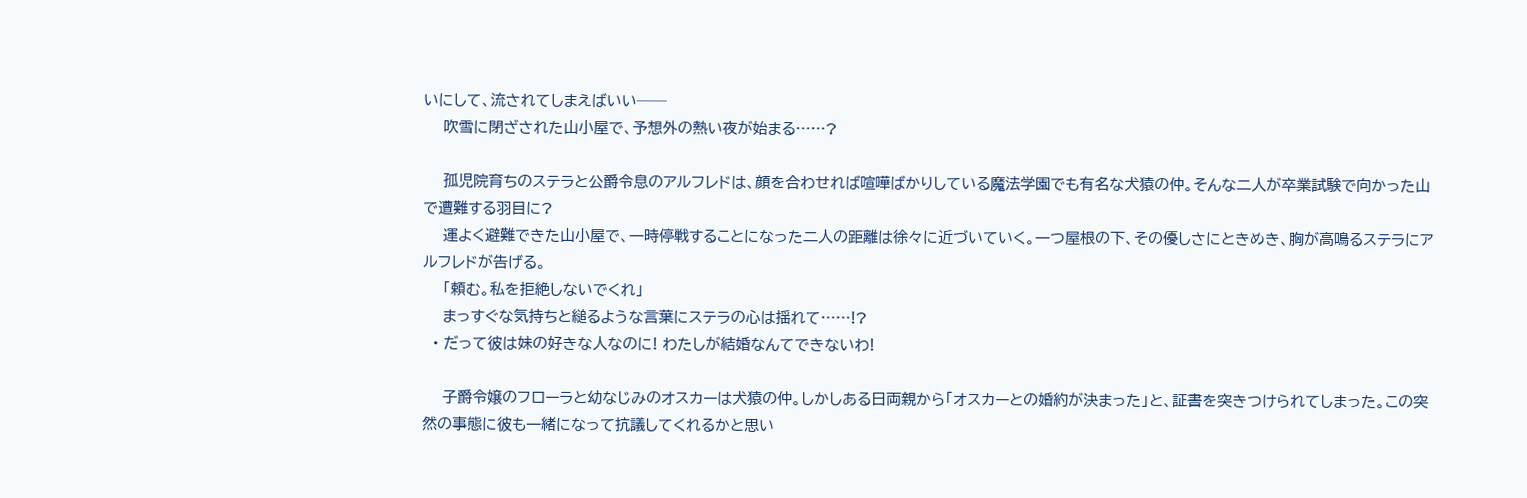いにして、流されてしまえばいい──
    吹雪に閉ざされた山小屋で、予想外の熱い夜が始まる……?

    孤児院育ちのステラと公爵令息のアルフレドは、顔を合わせれば喧嘩ばかりしている魔法学園でも有名な犬猿の仲。そんな二人が卒業試験で向かった山で遭難する羽目に?
    運よく避難できた山小屋で、一時停戦することになった二人の距離は徐々に近づいていく。一つ屋根の下、その優しさにときめき、胸が高鳴るステラにアルフレドが告げる。
    「頼む。私を拒絶しないでくれ」
    まっすぐな気持ちと縋るような言葉にステラの心は揺れて……!?
  • だって彼は妹の好きな人なのに! わたしが結婚なんてできないわ!

    子爵令嬢のフローラと幼なじみのオスカーは犬猿の仲。しかしある日両親から「オスカーとの婚約が決まった」と、証書を突きつけられてしまった。この突然の事態に彼も一緒になって抗議してくれるかと思い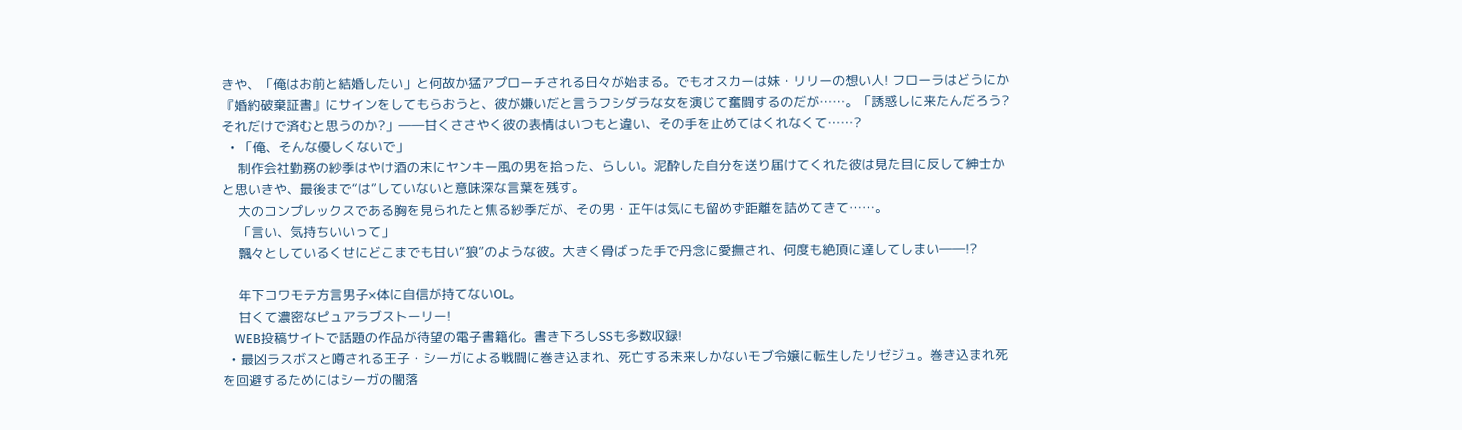きや、「俺はお前と結婚したい」と何故か猛アプローチされる日々が始まる。でもオスカーは妹・リリーの想い人! フローラはどうにか『婚約破棄証書』にサインをしてもらおうと、彼が嫌いだと言うフシダラな女を演じて奮闘するのだが……。「誘惑しに来たんだろう? それだけで済むと思うのか?」――甘くささやく彼の表情はいつもと違い、その手を止めてはくれなくて……?
  • 「俺、そんな優しくないで」
    制作会社勤務の紗季はやけ酒の末にヤンキー風の男を拾った、らしい。泥酔した自分を送り届けてくれた彼は見た目に反して紳士かと思いきや、最後まで“は”していないと意味深な言葉を残す。
    大のコンプレックスである胸を見られたと焦る紗季だが、その男・正午は気にも留めず距離を詰めてきて……。
    「言い、気持ちいいって」
    飄々としているくせにどこまでも甘い“狼”のような彼。大きく骨ばった手で丹念に愛撫され、何度も絶頂に達してしまい――!?

    年下コワモテ方言男子×体に自信が持てないOL。
    甘くて濃密なピュアラブストーリー!
    WEB投稿サイトで話題の作品が待望の電子書籍化。書き下ろしSSも多数収録!
  • 最凶ラスボスと噂される王子・シーガによる戦闘に巻き込まれ、死亡する未来しかないモブ令嬢に転生したリゼジュ。巻き込まれ死を回避するためにはシーガの闇落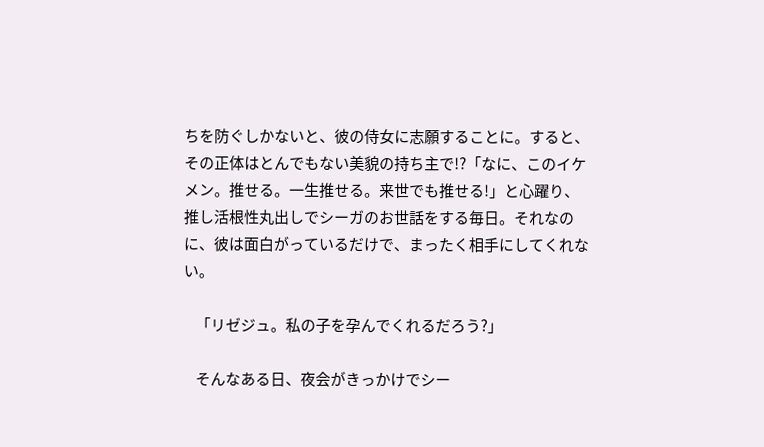ちを防ぐしかないと、彼の侍女に志願することに。すると、その正体はとんでもない美貌の持ち主で!?「なに、このイケメン。推せる。一生推せる。来世でも推せる!」と心躍り、推し活根性丸出しでシーガのお世話をする毎日。それなのに、彼は面白がっているだけで、まったく相手にしてくれない。

    「リゼジュ。私の子を孕んでくれるだろう?」

    そんなある日、夜会がきっかけでシー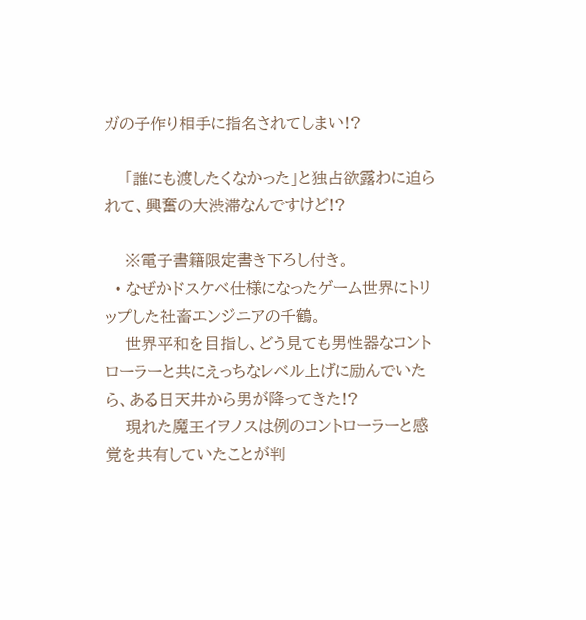ガの子作り相手に指名されてしまい!?

    「誰にも渡したくなかった」と独占欲露わに迫られて、興奮の大渋滞なんですけど!?

    ※電子書籍限定書き下ろし付き。
  • なぜかドスケベ仕様になったゲーム世界にトリップした社畜エンジニアの千鶴。
    世界平和を目指し、どう見ても男性器なコントローラーと共にえっちなレベル上げに励んでいたら、ある日天井から男が降ってきた!?
    現れた魔王イヲノスは例のコントローラーと感覚を共有していたことが判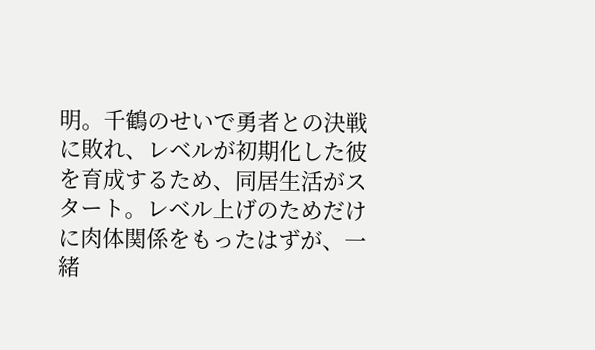明。千鶴のせいで勇者との決戦に敗れ、レベルが初期化した彼を育成するため、同居生活がスタート。レベル上げのためだけに肉体関係をもったはずが、一緒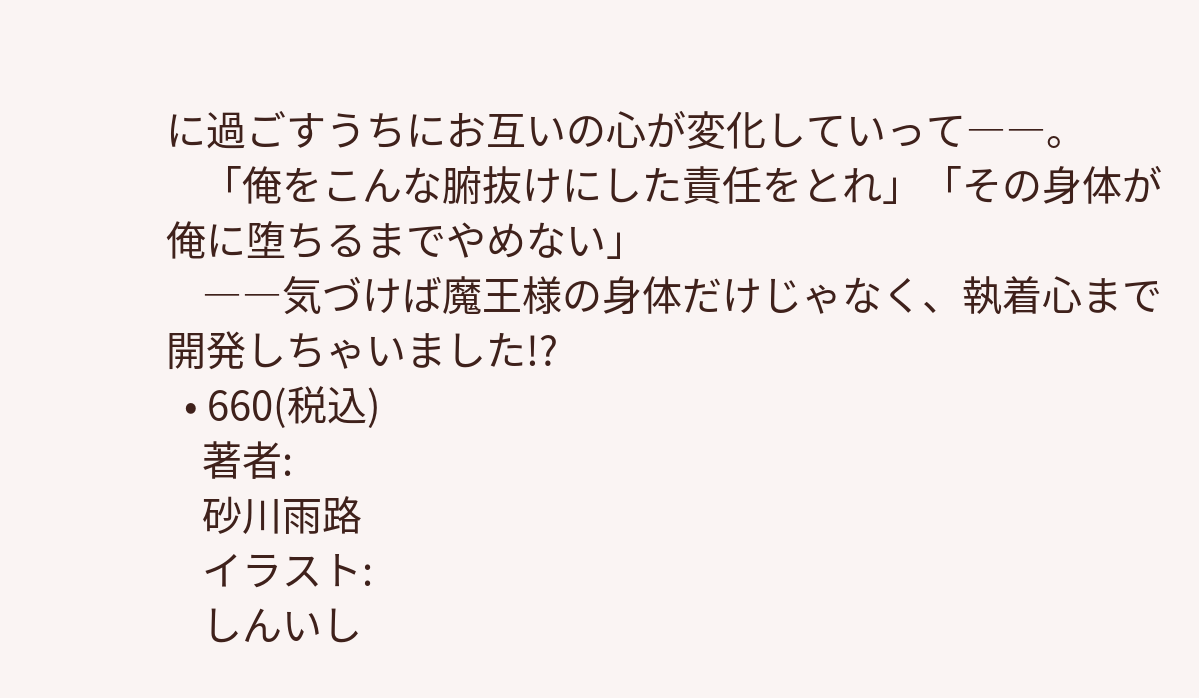に過ごすうちにお互いの心が変化していって――。
    「俺をこんな腑抜けにした責任をとれ」「その身体が俺に堕ちるまでやめない」
    ――気づけば魔王様の身体だけじゃなく、執着心まで開発しちゃいました!?
  • 660(税込)
    著者:
    砂川雨路
    イラスト:
    しんいし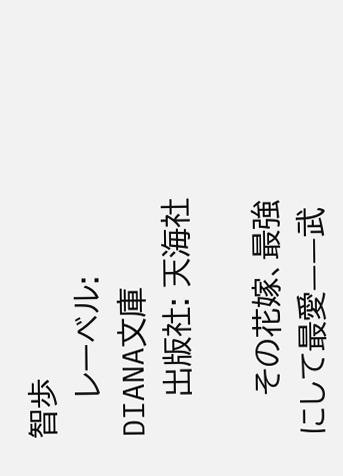智歩
    レーベル: DIANA文庫
    出版社: 天海社

    その花嫁、最強にして最愛——武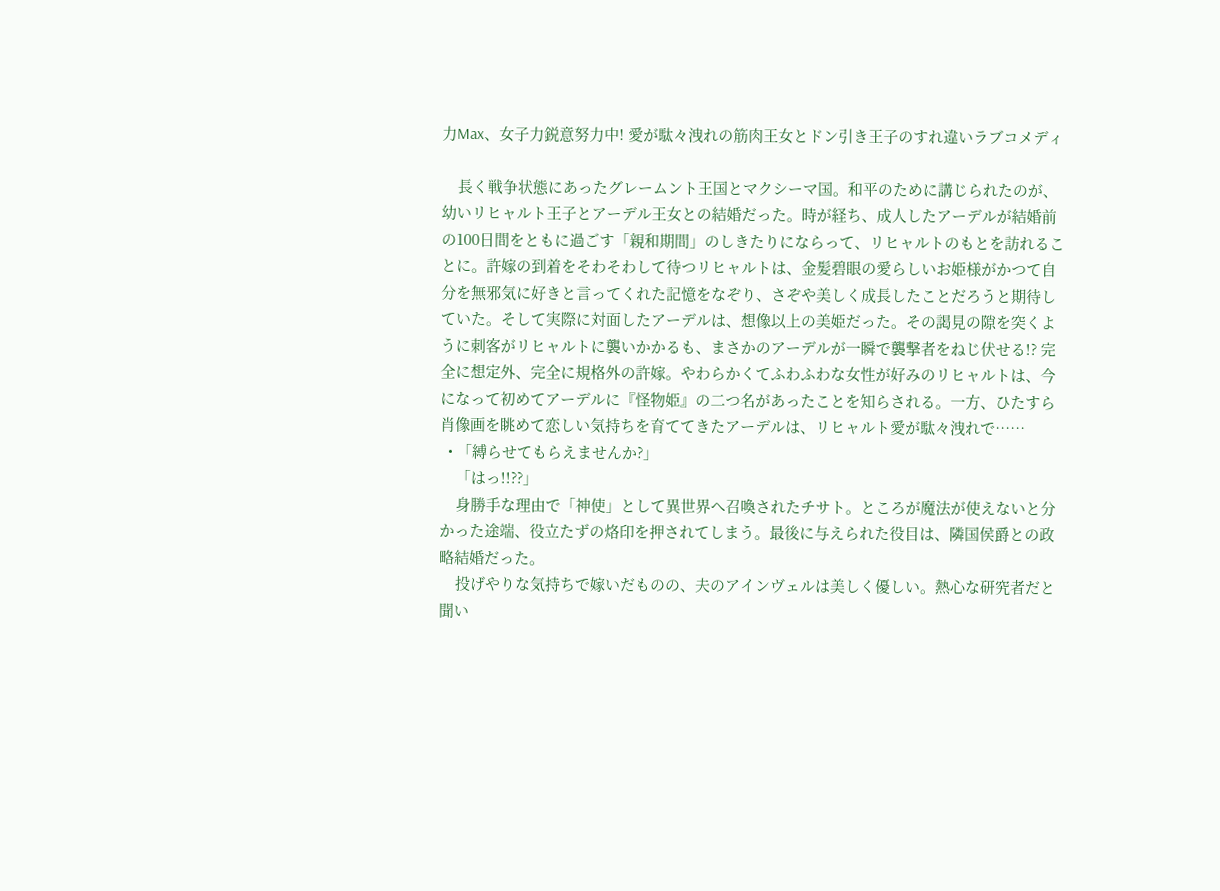力Max、女子力鋭意努力中! 愛が駄々洩れの筋肉王女とドン引き王子のすれ違いラブコメディ

    長く戦争状態にあったグレームント王国とマクシーマ国。和平のために講じられたのが、幼いリヒャルト王子とアーデル王女との結婚だった。時が経ち、成人したアーデルが結婚前の100日間をともに過ごす「親和期間」のしきたりにならって、リヒャルトのもとを訪れることに。許嫁の到着をそわそわして待つリヒャルトは、金髪碧眼の愛らしいお姫様がかつて自分を無邪気に好きと言ってくれた記憶をなぞり、さぞや美しく成長したことだろうと期待していた。そして実際に対面したアーデルは、想像以上の美姫だった。その謁見の隙を突くように刺客がリヒャルトに襲いかかるも、まさかのアーデルが一瞬で襲撃者をねじ伏せる!? 完全に想定外、完全に規格外の許嫁。やわらかくてふわふわな女性が好みのリヒャルトは、今になって初めてアーデルに『怪物姫』の二つ名があったことを知らされる。一方、ひたすら肖像画を眺めて恋しい気持ちを育ててきたアーデルは、リヒャルト愛が駄々洩れで……
  • 「縛らせてもらえませんか?」
    「はっ!!??」
    身勝手な理由で「神使」として異世界へ召喚されたチサト。ところが魔法が使えないと分かった途端、役立たずの烙印を押されてしまう。最後に与えられた役目は、隣国侯爵との政略結婚だった。
    投げやりな気持ちで嫁いだものの、夫のアインヴェルは美しく優しい。熱心な研究者だと聞い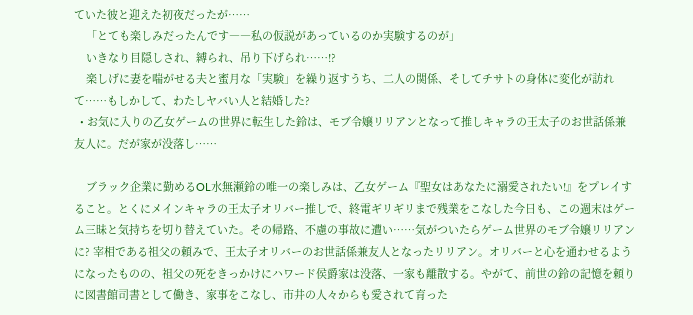ていた彼と迎えた初夜だったが……
    「とても楽しみだったんです――私の仮説があっているのか実験するのが」
    いきなり目隠しされ、縛られ、吊り下げられ……!?
    楽しげに妻を喘がせる夫と蜜月な「実験」を繰り返すうち、二人の関係、そしてチサトの身体に変化が訪れて……もしかして、わたしヤバい人と結婚した?
  • お気に入りの乙女ゲームの世界に転生した鈴は、モブ令嬢リリアンとなって推しキャラの王太子のお世話係兼友人に。だが家が没落し……

    ブラック企業に勤めるOL水無瀬鈴の唯一の楽しみは、乙女ゲーム『聖女はあなたに溺愛されたい!』をプレイすること。とくにメインキャラの王太子オリバー推しで、終電ギリギリまで残業をこなした今日も、この週末はゲーム三昧と気持ちを切り替えていた。その帰路、不慮の事故に遭い……気がついたらゲーム世界のモブ令嬢リリアンに? 宰相である祖父の頼みで、王太子オリバーのお世話係兼友人となったリリアン。オリバーと心を通わせるようになったものの、祖父の死をきっかけにハワード侯爵家は没落、一家も離散する。やがて、前世の鈴の記憶を頼りに図書館司書として働き、家事をこなし、市井の人々からも愛されて育った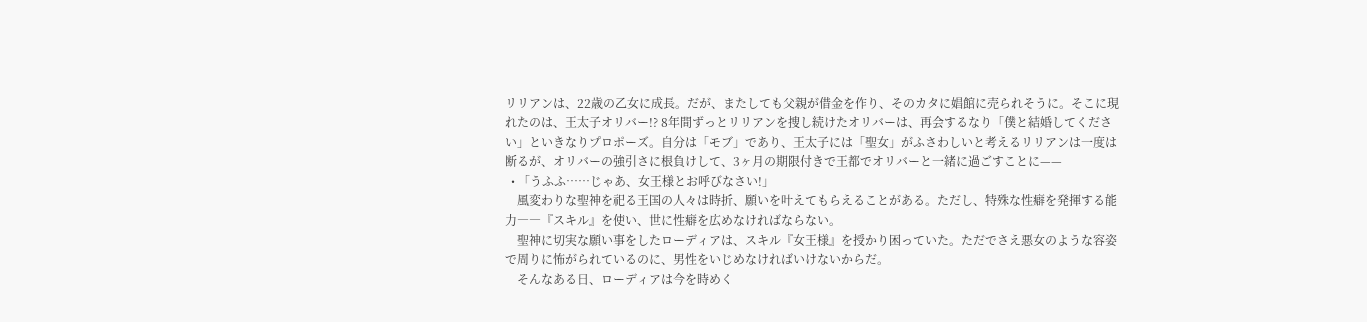リリアンは、22歳の乙女に成長。だが、またしても父親が借金を作り、そのカタに娼館に売られそうに。そこに現れたのは、王太子オリバー!? 8年間ずっとリリアンを捜し続けたオリバーは、再会するなり「僕と結婚してください」といきなりプロポーズ。自分は「モブ」であり、王太子には「聖女」がふさわしいと考えるリリアンは一度は断るが、オリバーの強引さに根負けして、3ヶ月の期限付きで王都でオリバーと一緒に過ごすことに——
  • 「うふふ……じゃあ、女王様とお呼びなさい!」
    風変わりな聖神を祀る王国の人々は時折、願いを叶えてもらえることがある。ただし、特殊な性癖を発揮する能力――『スキル』を使い、世に性癖を広めなければならない。
    聖神に切実な願い事をしたローディアは、スキル『女王様』を授かり困っていた。ただでさえ悪女のような容姿で周りに怖がられているのに、男性をいじめなければいけないからだ。
    そんなある日、ローディアは今を時めく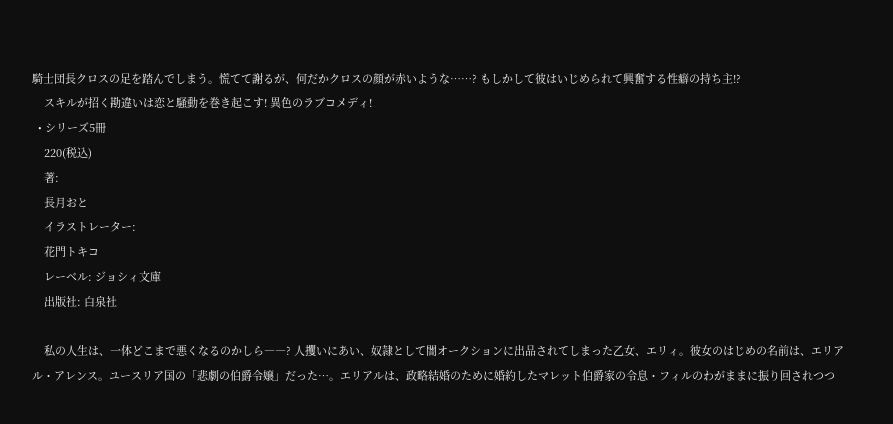騎士団長クロスの足を踏んでしまう。慌てて謝るが、何だかクロスの顔が赤いような……? もしかして彼はいじめられて興奮する性癖の持ち主!?
    スキルが招く勘違いは恋と騒動を巻き起こす! 異色のラブコメディ!
  • シリーズ5冊
    220(税込)
    著:
    長月おと
    イラストレーター:
    花門トキコ
    レーベル: ジョシィ文庫
    出版社: 白泉社

    私の人生は、一体どこまで悪くなるのかしら――? 人攫いにあい、奴隷として闇オークションに出品されてしまった乙女、エリィ。彼女のはじめの名前は、エリアル・アレンス。ユースリア国の「悲劇の伯爵令嬢」だった…。エリアルは、政略結婚のために婚約したマレット伯爵家の令息・フィルのわがままに振り回されつつ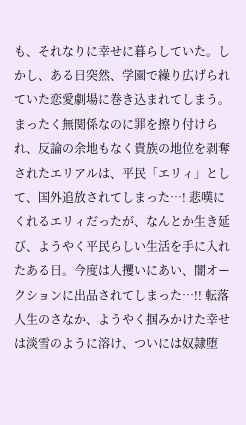も、それなりに幸せに暮らしていた。しかし、ある日突然、学園で繰り広げられていた恋愛劇場に巻き込まれてしまう。まったく無関係なのに罪を擦り付けられ、反論の余地もなく貴族の地位を剥奪されたエリアルは、平民「エリィ」として、国外追放されてしまった…! 悲嘆にくれるエリィだったが、なんとか生き延び、ようやく平民らしい生活を手に入れたある日。今度は人攫いにあい、闇オークションに出品されてしまった…!! 転落人生のさなか、ようやく掴みかけた幸せは淡雪のように溶け、ついには奴隷堕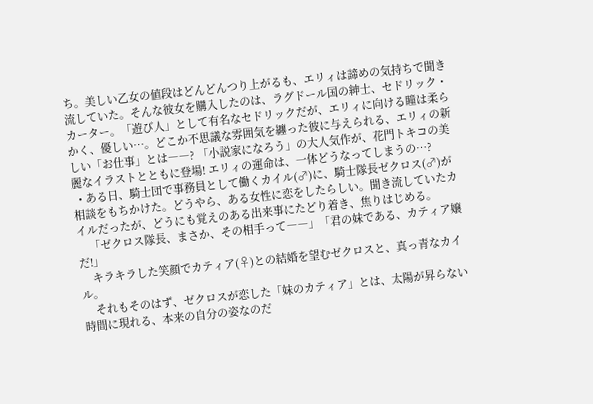ち。美しい乙女の値段はどんどんつり上がるも、エリィは諦めの気持ちで聞き流していた。そんな彼女を購入したのは、ラグドール国の紳士、セドリック・カーター。「遊び人」として有名なセドリックだが、エリィに向ける瞳は柔らかく、優しい…。どこか不思議な雰囲気を纏った彼に与えられる、エリィの新しい「お仕事」とは――? 「小説家になろう」の大人気作が、花門トキコの美麗なイラストとともに登場! エリィの運命は、一体どうなってしまうの…?
  • ある日、騎士団で事務員として働くカイル(♂)に、騎士隊長ゼクロス(♂)が相談をもちかけた。どうやら、ある女性に恋をしたらしい。聞き流していたカイルだったが、どうにも覚えのある出来事にたどり着き、焦りはじめる。
    「ゼクロス隊長、まさか、その相手って――」「君の妹である、カティア嬢だ!」
    キラキラした笑顔でカティア(♀)との結婚を望むゼクロスと、真っ青なカイル。
    それもそのはず、ゼクロスが恋した「妹のカティア」とは、太陽が昇らない時間に現れる、本来の自分の姿なのだ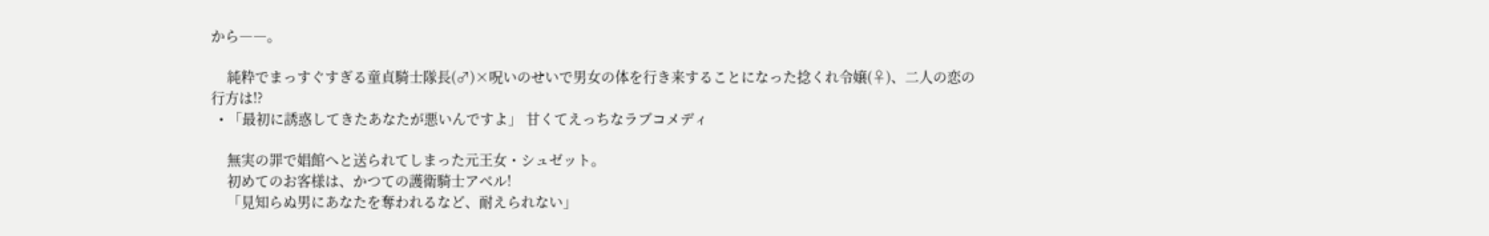から――。

    純粋でまっすぐすぎる童貞騎士隊長(♂)×呪いのせいで男女の体を行き来することになった捻くれ令嬢(♀)、二人の恋の行方は!?
  • 「最初に誘惑してきたあなたが悪いんですよ」 甘くてえっちなラブコメディ

    無実の罪で娼館へと送られてしまった元王女・シュゼット。
    初めてのお客様は、かつての護衛騎士アベル!
    「見知らぬ男にあなたを奪われるなど、耐えられない」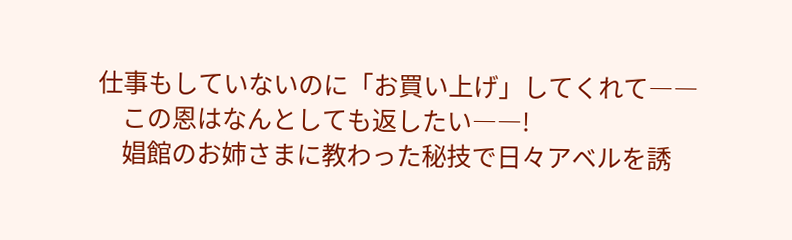仕事もしていないのに「お買い上げ」してくれて――
    この恩はなんとしても返したい――!
    娼館のお姉さまに教わった秘技で日々アベルを誘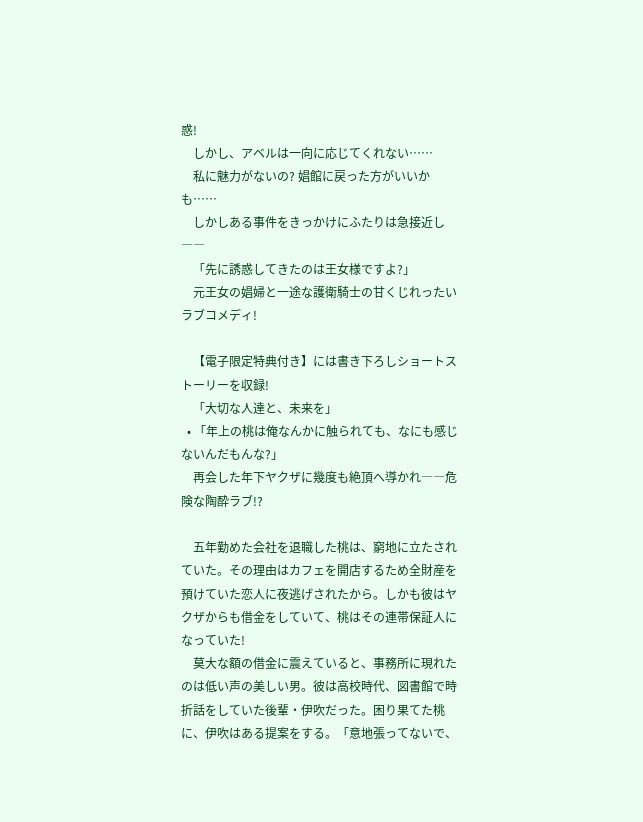惑!
    しかし、アベルは一向に応じてくれない……
    私に魅力がないの? 娼館に戻った方がいいかも……
    しかしある事件をきっかけにふたりは急接近し――
    「先に誘惑してきたのは王女様ですよ?」
    元王女の娼婦と一途な護衛騎士の甘くじれったいラブコメディ!

    【電子限定特典付き】には書き下ろしショートストーリーを収録!
    「大切な人達と、未来を」
  • 「年上の桃は俺なんかに触られても、なにも感じないんだもんな?」
    再会した年下ヤクザに幾度も絶頂へ導かれ――危険な陶酔ラブ!?

    五年勤めた会社を退職した桃は、窮地に立たされていた。その理由はカフェを開店するため全財産を預けていた恋人に夜逃げされたから。しかも彼はヤクザからも借金をしていて、桃はその連帯保証人になっていた!
    莫大な額の借金に震えていると、事務所に現れたのは低い声の美しい男。彼は高校時代、図書館で時折話をしていた後輩・伊吹だった。困り果てた桃に、伊吹はある提案をする。「意地張ってないで、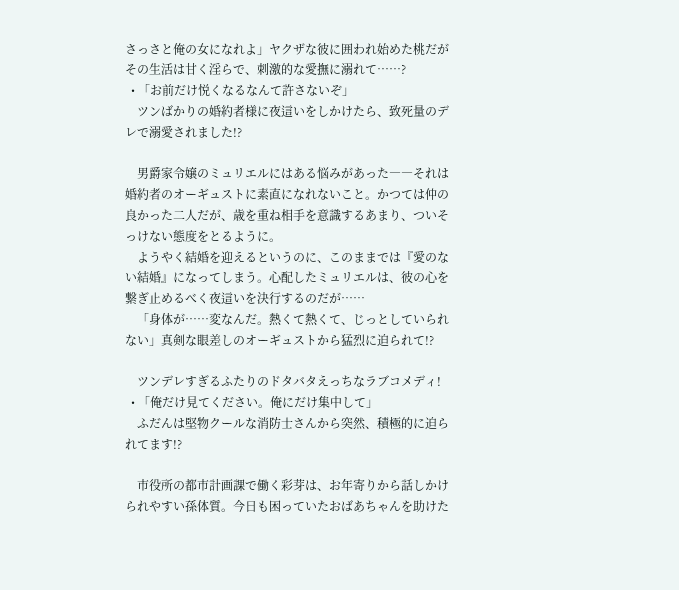さっさと俺の女になれよ」ヤクザな彼に囲われ始めた桃だがその生活は甘く淫らで、刺激的な愛撫に溺れて……?
  • 「お前だけ悦くなるなんて許さないぞ」
    ツンばかりの婚約者様に夜這いをしかけたら、致死量のデレで溺愛されました!?

    男爵家令嬢のミュリエルにはある悩みがあった――それは婚約者のオーギュストに素直になれないこと。かつては仲の良かった二人だが、歳を重ね相手を意識するあまり、ついそっけない態度をとるように。
    ようやく結婚を迎えるというのに、このままでは『愛のない結婚』になってしまう。心配したミュリエルは、彼の心を繋ぎ止めるべく夜這いを決行するのだが……
    「身体が……変なんだ。熱くて熱くて、じっとしていられない」真剣な眼差しのオーギュストから猛烈に迫られて!?

    ツンデレすぎるふたりのドタバタえっちなラブコメディ!
  • 「俺だけ見てください。俺にだけ集中して」
    ふだんは堅物クールな消防士さんから突然、積極的に迫られてます!?

    市役所の都市計画課で働く彩芽は、お年寄りから話しかけられやすい孫体質。今日も困っていたおばあちゃんを助けた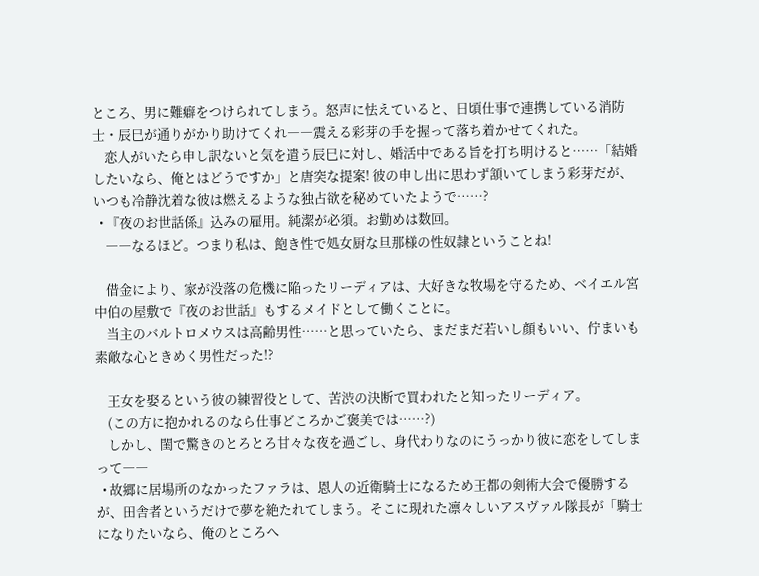ところ、男に難癖をつけられてしまう。怒声に怯えていると、日頃仕事で連携している消防士・辰巳が通りがかり助けてくれ――震える彩芽の手を握って落ち着かせてくれた。
    恋人がいたら申し訳ないと気を遣う辰巳に対し、婚活中である旨を打ち明けると……「結婚したいなら、俺とはどうですか」と唐突な提案! 彼の申し出に思わず頷いてしまう彩芽だが、いつも冷静沈着な彼は燃えるような独占欲を秘めていたようで……?
  • 『夜のお世話係』込みの雇用。純潔が必須。お勤めは数回。
    ――なるほど。つまり私は、飽き性で処女厨な旦那様の性奴隷ということね!

    借金により、家が没落の危機に陥ったリーディアは、大好きな牧場を守るため、ベイエル宮中伯の屋敷で『夜のお世話』もするメイドとして働くことに。
    当主のバルトロメウスは高齢男性……と思っていたら、まだまだ若いし顔もいい、佇まいも素敵な心ときめく男性だった!?

    王女を娶るという彼の練習役として、苦渋の決断で買われたと知ったリーディア。
    (この方に抱かれるのなら仕事どころかご褒美では……?)
    しかし、閨で驚きのとろとろ甘々な夜を過ごし、身代わりなのにうっかり彼に恋をしてしまって――
  • 故郷に居場所のなかったファラは、恩人の近衛騎士になるため王都の剣術大会で優勝するが、田舎者というだけで夢を絶たれてしまう。そこに現れた凛々しいアスヴァル隊長が「騎士になりたいなら、俺のところへ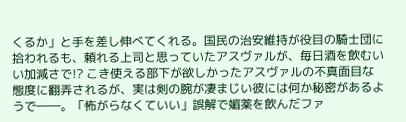くるか」と手を差し伸べてくれる。国民の治安維持が役目の騎士団に拾われるも、頼れる上司と思っていたアスヴァルが、毎日酒を飲むいい加減さで!? こき使える部下が欲しかったアスヴァルの不真面目な態度に翻弄されるが、実は剣の腕が凄まじい彼には何か秘密があるようで――。「怖がらなくていい」誤解で媚薬を飲んだファ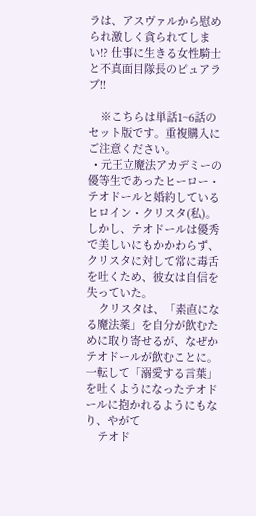ラは、アスヴァルから慰められ激しく貪られてしまい!? 仕事に生きる女性騎士と不真面目隊長のピュアラブ!!

    ※こちらは単話1~6話のセット版です。重複購入にご注意ください。
  • 元王立魔法アカデミーの優等生であったヒーロー・テオドールと婚約しているヒロイン・クリスタ(私)。しかし、テオドールは優秀で美しいにもかかわらず、クリスタに対して常に毒舌を吐くため、彼女は自信を失っていた。
    クリスタは、「素直になる魔法薬」を自分が飲むために取り寄せるが、なぜかテオドールが飲むことに。一転して「溺愛する言葉」を吐くようになったテオドールに抱かれるようにもなり、やがて
    テオド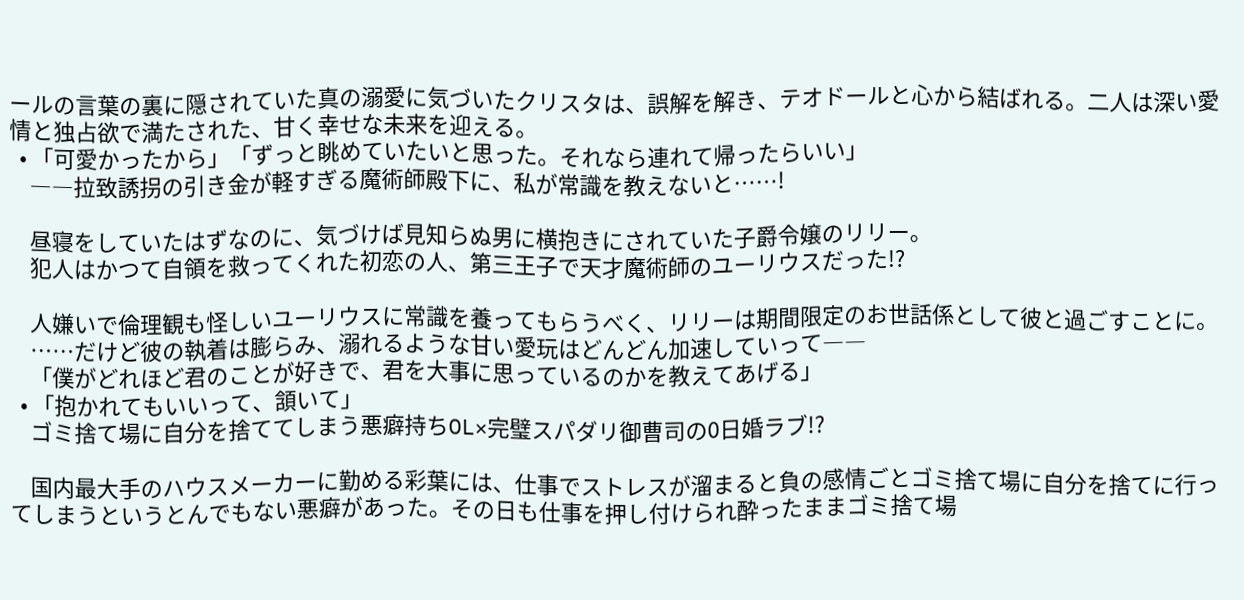ールの言葉の裏に隠されていた真の溺愛に気づいたクリスタは、誤解を解き、テオドールと心から結ばれる。二人は深い愛情と独占欲で満たされた、甘く幸せな未来を迎える。
  • 「可愛かったから」「ずっと眺めていたいと思った。それなら連れて帰ったらいい」
    ――拉致誘拐の引き金が軽すぎる魔術師殿下に、私が常識を教えないと……!

    昼寝をしていたはずなのに、気づけば見知らぬ男に横抱きにされていた子爵令嬢のリリー。
    犯人はかつて自領を救ってくれた初恋の人、第三王子で天才魔術師のユーリウスだった!?

    人嫌いで倫理観も怪しいユーリウスに常識を養ってもらうべく、リリーは期間限定のお世話係として彼と過ごすことに。
    ……だけど彼の執着は膨らみ、溺れるような甘い愛玩はどんどん加速していって――
    「僕がどれほど君のことが好きで、君を大事に思っているのかを教えてあげる」
  • 「抱かれてもいいって、頷いて」
    ゴミ捨て場に自分を捨ててしまう悪癖持ちOL×完璧スパダリ御曹司の0日婚ラブ!?

    国内最大手のハウスメーカーに勤める彩葉には、仕事でストレスが溜まると負の感情ごとゴミ捨て場に自分を捨てに行ってしまうというとんでもない悪癖があった。その日も仕事を押し付けられ酔ったままゴミ捨て場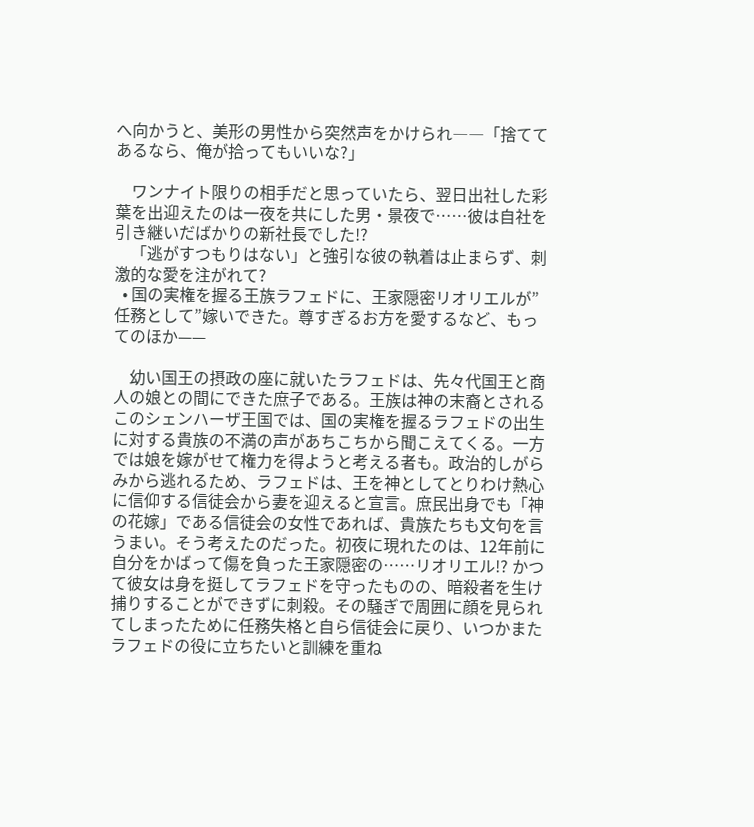へ向かうと、美形の男性から突然声をかけられ――「捨ててあるなら、俺が拾ってもいいな?」

    ワンナイト限りの相手だと思っていたら、翌日出社した彩葉を出迎えたのは一夜を共にした男・景夜で……彼は自社を引き継いだばかりの新社長でした!?
    「逃がすつもりはない」と強引な彼の執着は止まらず、刺激的な愛を注がれて?
  • 国の実権を握る王族ラフェドに、王家隠密リオリエルが”任務として”嫁いできた。尊すぎるお方を愛するなど、もってのほか——

    幼い国王の摂政の座に就いたラフェドは、先々代国王と商人の娘との間にできた庶子である。王族は神の末裔とされるこのシェンハーザ王国では、国の実権を握るラフェドの出生に対する貴族の不満の声があちこちから聞こえてくる。一方では娘を嫁がせて権力を得ようと考える者も。政治的しがらみから逃れるため、ラフェドは、王を神としてとりわけ熱心に信仰する信徒会から妻を迎えると宣言。庶民出身でも「神の花嫁」である信徒会の女性であれば、貴族たちも文句を言うまい。そう考えたのだった。初夜に現れたのは、12年前に自分をかばって傷を負った王家隠密の……リオリエル!? かつて彼女は身を挺してラフェドを守ったものの、暗殺者を生け捕りすることができずに刺殺。その騒ぎで周囲に顔を見られてしまったために任務失格と自ら信徒会に戻り、いつかまたラフェドの役に立ちたいと訓練を重ね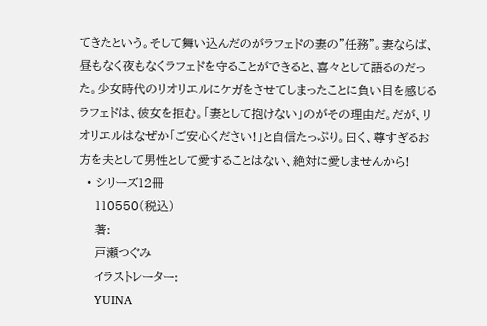てきたという。そして舞い込んだのがラフェドの妻の”任務”。妻ならば、昼もなく夜もなくラフェドを守ることができると、喜々として語るのだった。少女時代のリオリエルにケガをさせてしまったことに負い目を感じるラフェドは、彼女を拒む。「妻として抱けない」のがその理由だ。だが、リオリエルはなぜか「ご安心ください!」と自信たっぷり。曰く、尊すぎるお方を夫として男性として愛することはない、絶対に愛しませんから!
  • シリーズ12冊
    110550(税込)
    著:
    戸瀬つぐみ
    イラストレーター:
    YUINA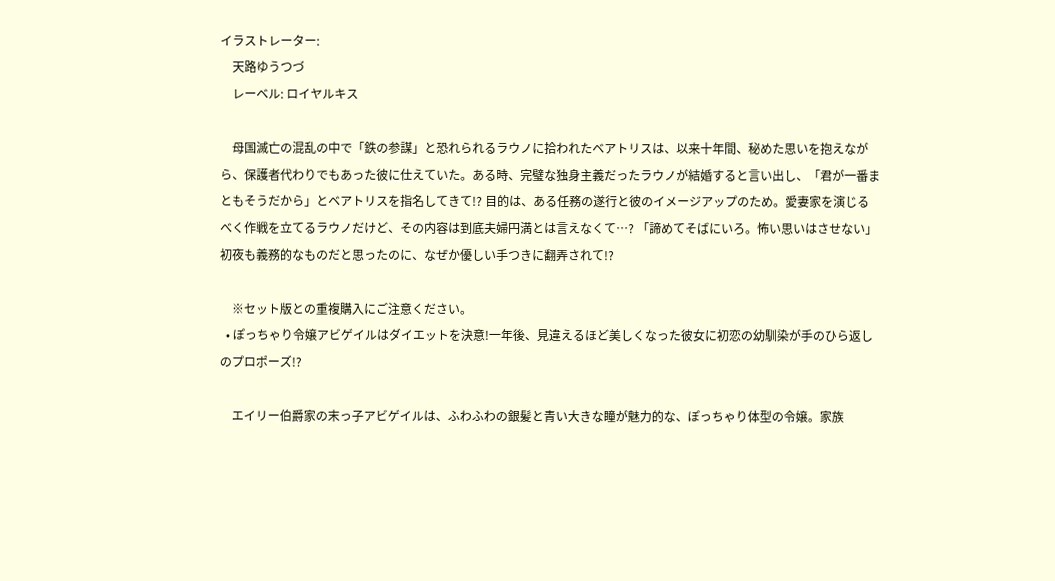イラストレーター:
    天路ゆうつづ
    レーベル: ロイヤルキス

    母国滅亡の混乱の中で「鉄の参謀」と恐れられるラウノに拾われたベアトリスは、以来十年間、秘めた思いを抱えながら、保護者代わりでもあった彼に仕えていた。ある時、完璧な独身主義だったラウノが結婚すると言い出し、「君が一番まともそうだから」とベアトリスを指名してきて!? 目的は、ある任務の遂行と彼のイメージアップのため。愛妻家を演じるべく作戦を立てるラウノだけど、その内容は到底夫婦円満とは言えなくて…? 「諦めてそばにいろ。怖い思いはさせない」初夜も義務的なものだと思ったのに、なぜか優しい手つきに翻弄されて!?

    ※セット版との重複購入にご注意ください。
  • ぽっちゃり令嬢アビゲイルはダイエットを決意!一年後、見違えるほど美しくなった彼女に初恋の幼馴染が手のひら返しのプロポーズ!?

    エイリー伯爵家の末っ子アビゲイルは、ふわふわの銀髪と青い大きな瞳が魅力的な、ぽっちゃり体型の令嬢。家族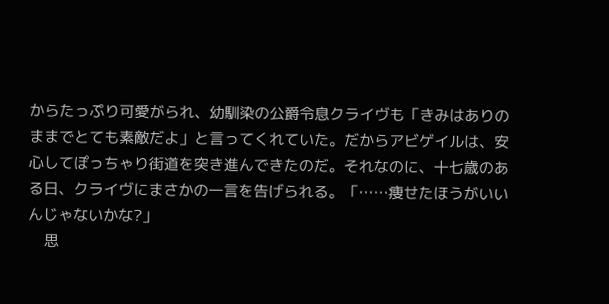からたっぷり可愛がられ、幼馴染の公爵令息クライヴも「きみはありのままでとても素敵だよ」と言ってくれていた。だからアビゲイルは、安心してぽっちゃり街道を突き進んできたのだ。それなのに、十七歳のある日、クライヴにまさかの一言を告げられる。「……痩せたほうがいいんじゃないかな?」
    思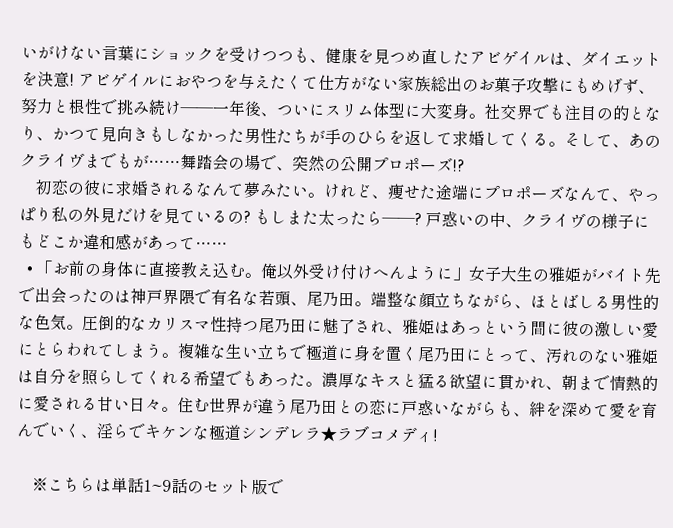いがけない言葉にショックを受けつつも、健康を見つめ直したアビゲイルは、ダイエットを決意! アビゲイルにおやつを与えたくて仕方がない家族総出のお菓子攻撃にもめげず、努力と根性で挑み続け——一年後、ついにスリム体型に大変身。社交界でも注目の的となり、かつて見向きもしなかった男性たちが手のひらを返して求婚してくる。そして、あのクライヴまでもが……舞踏会の場で、突然の公開プロポーズ!?
    初恋の彼に求婚されるなんて夢みたい。けれど、痩せた途端にプロポーズなんて、やっぱり私の外見だけを見ているの? もしまた太ったら——? 戸惑いの中、クライヴの様子にもどこか違和感があって……
  • 「お前の身体に直接教え込む。俺以外受け付けへんように」女子大生の雅姫がバイト先で出会ったのは神戸界隈で有名な若頭、尾乃田。端整な顔立ちながら、ほとばしる男性的な色気。圧倒的なカリスマ性持つ尾乃田に魅了され、雅姫はあっという間に彼の激しい愛にとらわれてしまう。複雑な生い立ちで極道に身を置く尾乃田にとって、汚れのない雅姫は自分を照らしてくれる希望でもあった。濃厚なキスと猛る欲望に貫かれ、朝まで情熱的に愛される甘い日々。住む世界が違う尾乃田との恋に戸惑いながらも、絆を深めて愛を育んでいく、淫らでキケンな極道シンデレラ★ラブコメディ!

    ※こちらは単話1~9話のセット版で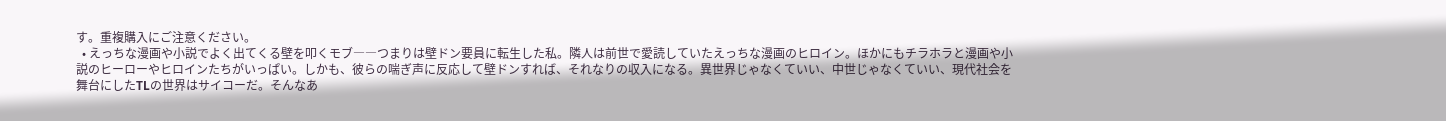す。重複購入にご注意ください。
  • えっちな漫画や小説でよく出てくる壁を叩くモブ――つまりは壁ドン要員に転生した私。隣人は前世で愛読していたえっちな漫画のヒロイン。ほかにもチラホラと漫画や小説のヒーローやヒロインたちがいっぱい。しかも、彼らの喘ぎ声に反応して壁ドンすれば、それなりの収入になる。異世界じゃなくていい、中世じゃなくていい、現代社会を舞台にしたTLの世界はサイコーだ。そんなあ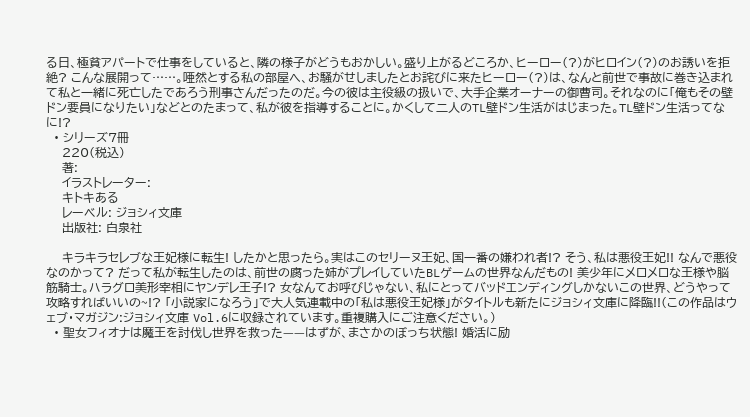る日、極貧アパートで仕事をしていると、隣の様子がどうもおかしい。盛り上がるどころか、ヒーロー(?)がヒロイン(?)のお誘いを拒絶? こんな展開って……。唖然とする私の部屋へ、お騒がせしましたとお詫びに来たヒーロー(?)は、なんと前世で事故に巻き込まれて私と一緒に死亡したであろう刑事さんだったのだ。今の彼は主役級の扱いで、大手企業オーナーの御曹司。それなのに「俺もその壁ドン要員になりたい」などとのたまって、私が彼を指導することに。かくして二人のTL壁ドン生活がはじまった。TL壁ドン生活ってなに!?
  • シリーズ7冊
    220(税込)
    著:
    イラストレーター:
    キトキある
    レーベル: ジョシィ文庫
    出版社: 白泉社

    キラキラセレブな王妃様に転生! したかと思ったら。実はこのセリーヌ王妃、国一番の嫌われ者!? そう、私は悪役王妃!! なんで悪役なのかって? だって私が転生したのは、前世の腐った姉がプレイしていたBLゲームの世界なんだもの! 美少年にメロメロな王様や脳筋騎士。ハラグロ美形宰相にヤンデレ王子!? 女なんてお呼びじゃない、私にとってバッドエンディングしかないこの世界、どうやって攻略すればいいの~!? 「小説家になろう」で大人気連載中の「私は悪役王妃様」がタイトルも新たにジョシィ文庫に降臨!!(この作品はウェブ・マガジン:ジョシィ文庫 Vol.6に収録されています。重複購入にご注意ください。)
  • 聖女フィオナは魔王を討伐し世界を救った——はずが、まさかのぼっち状態! 婚活に励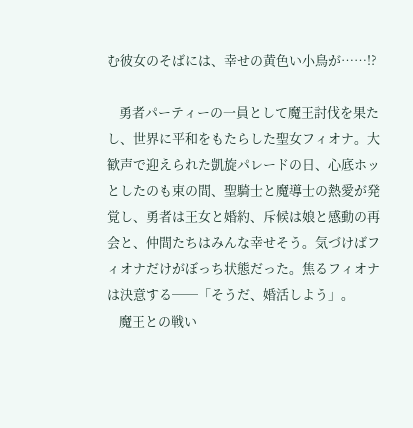む彼女のそばには、幸せの黄色い小鳥が……!?

    勇者パーティーの一員として魔王討伐を果たし、世界に平和をもたらした聖女フィオナ。大歓声で迎えられた凱旋パレードの日、心底ホッとしたのも束の間、聖騎士と魔導士の熱愛が発覚し、勇者は王女と婚約、斥候は娘と感動の再会と、仲間たちはみんな幸せそう。気づけばフィオナだけがぼっち状態だった。焦るフィオナは決意する──「そうだ、婚活しよう」。
    魔王との戦い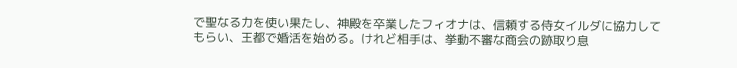で聖なる力を使い果たし、神殿を卒業したフィオナは、信頼する侍女イルダに協力してもらい、王都で婚活を始める。けれど相手は、挙動不審な商会の跡取り息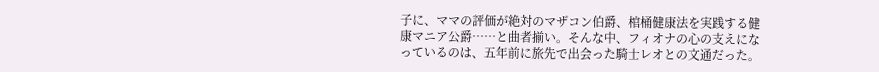子に、ママの評価が絶対のマザコン伯爵、棺桶健康法を実践する健康マニア公爵……と曲者揃い。そんな中、フィオナの心の支えになっているのは、五年前に旅先で出会った騎士レオとの文通だった。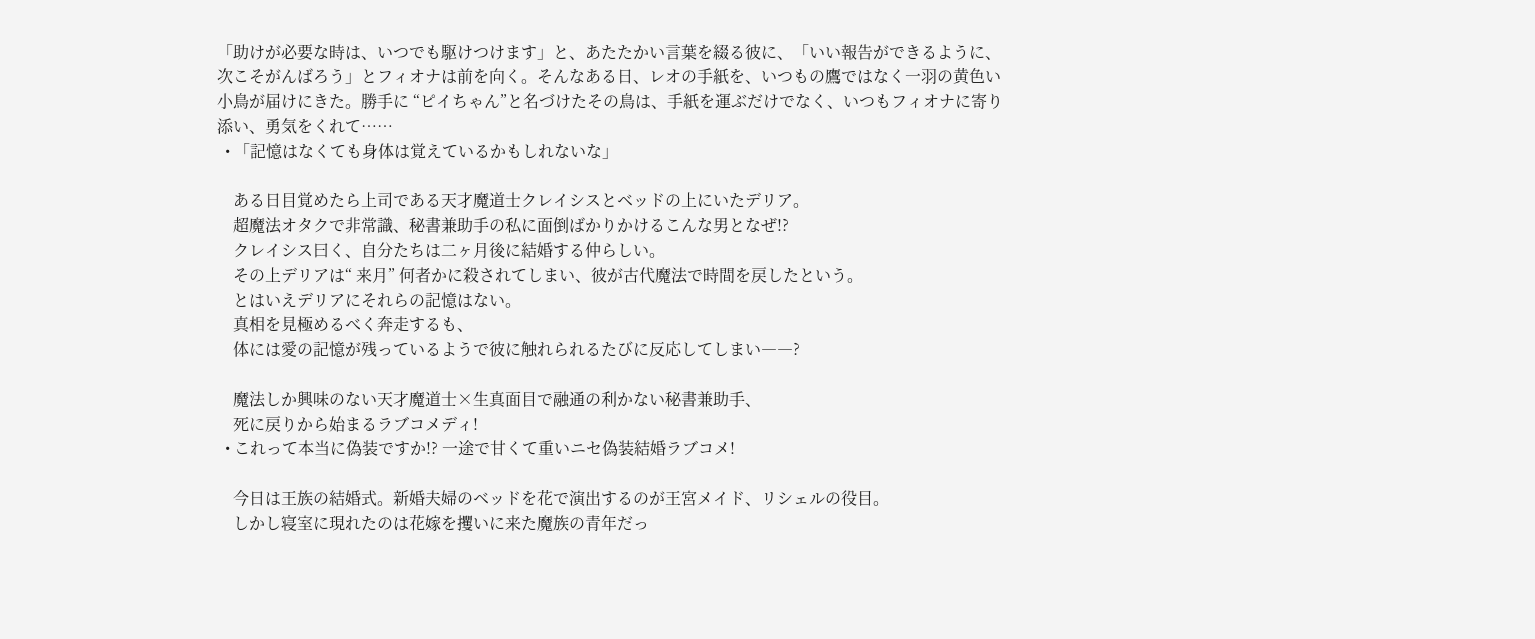「助けが必要な時は、いつでも駆けつけます」と、あたたかい言葉を綴る彼に、「いい報告ができるように、次こそがんばろう」とフィオナは前を向く。そんなある日、レオの手紙を、いつもの鷹ではなく一羽の黄色い小鳥が届けにきた。勝手に “ピイちゃん”と名づけたその鳥は、手紙を運ぶだけでなく、いつもフィオナに寄り添い、勇気をくれて……
  • 「記憶はなくても身体は覚えているかもしれないな」

    ある日目覚めたら上司である天才魔道士クレイシスとベッドの上にいたデリア。
    超魔法オタクで非常識、秘書兼助手の私に面倒ばかりかけるこんな男となぜ!?
    クレイシス曰く、自分たちは二ヶ月後に結婚する仲らしい。
    その上デリアは“ 来月” 何者かに殺されてしまい、彼が古代魔法で時間を戻したという。
    とはいえデリアにそれらの記憶はない。
    真相を見極めるべく奔走するも、
    体には愛の記憶が残っているようで彼に触れられるたびに反応してしまい――?

    魔法しか興味のない天才魔道士×生真面目で融通の利かない秘書兼助手、
    死に戻りから始まるラブコメディ!
  • これって本当に偽装ですか!? 一途で甘くて重いニセ偽装結婚ラブコメ!

    今日は王族の結婚式。新婚夫婦のベッドを花で演出するのが王宮メイド、リシェルの役目。
    しかし寝室に現れたのは花嫁を攫いに来た魔族の青年だっ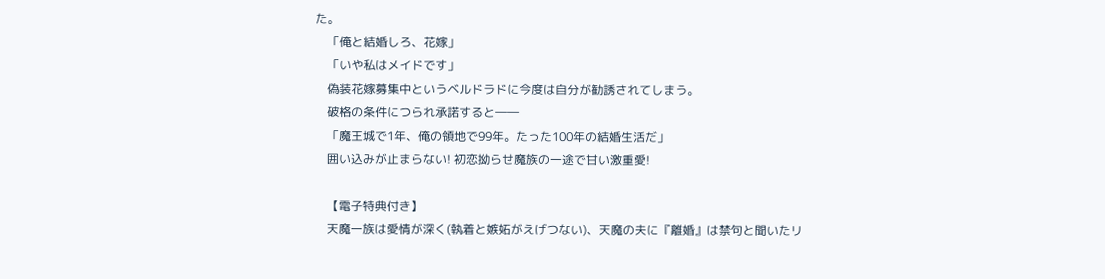た。
    「俺と結婚しろ、花嫁」
    「いや私はメイドです」
    偽装花嫁募集中というベルドラドに今度は自分が勧誘されてしまう。
    破格の条件につられ承諾すると――
    「魔王城で1年、俺の領地で99年。たった100年の結婚生活だ」
    囲い込みが止まらない! 初恋拗らせ魔族の一途で甘い激重愛!

    【電子特典付き】
    天魔一族は愛情が深く(執着と嫉妬がえげつない)、天魔の夫に『離婚』は禁句と聞いたリ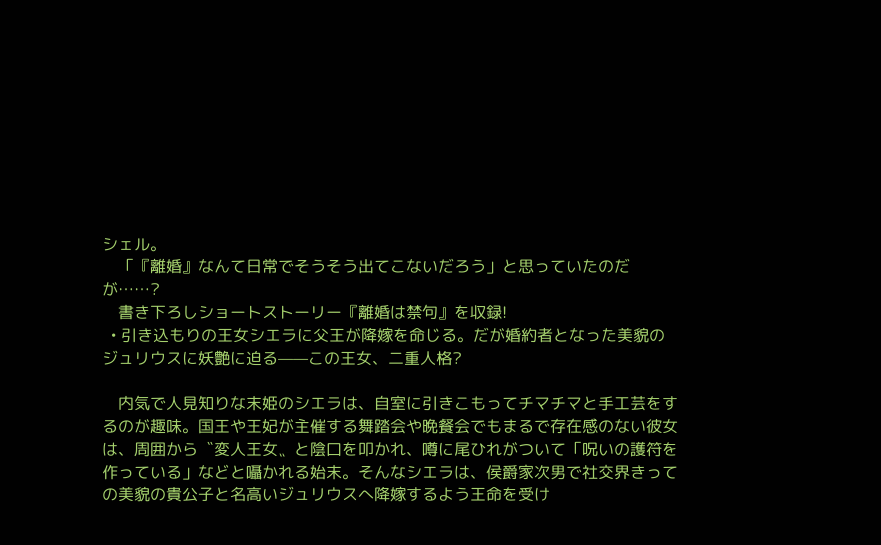シェル。
    「『離婚』なんて日常でそうそう出てこないだろう」と思っていたのだが……?
    書き下ろしショートストーリー『離婚は禁句』を収録!
  • 引き込もりの王女シエラに父王が降嫁を命じる。だが婚約者となった美貌のジュリウスに妖艶に迫る——この王女、二重人格?

    内気で人見知りな末姫のシエラは、自室に引きこもってチマチマと手工芸をするのが趣味。国王や王妃が主催する舞踏会や晩餐会でもまるで存在感のない彼女は、周囲から〝変人王女〟と陰口を叩かれ、噂に尾ひれがついて「呪いの護符を作っている」などと囁かれる始末。そんなシエラは、侯爵家次男で社交界きっての美貌の貴公子と名高いジュリウスへ降嫁するよう王命を受け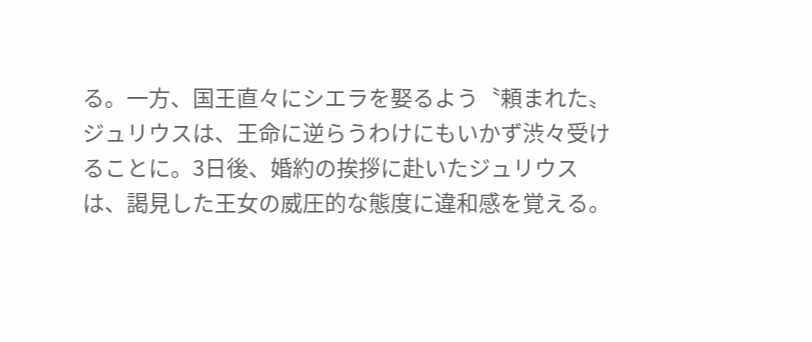る。一方、国王直々にシエラを娶るよう〝頼まれた〟ジュリウスは、王命に逆らうわけにもいかず渋々受けることに。3日後、婚約の挨拶に赴いたジュリウスは、謁見した王女の威圧的な態度に違和感を覚える。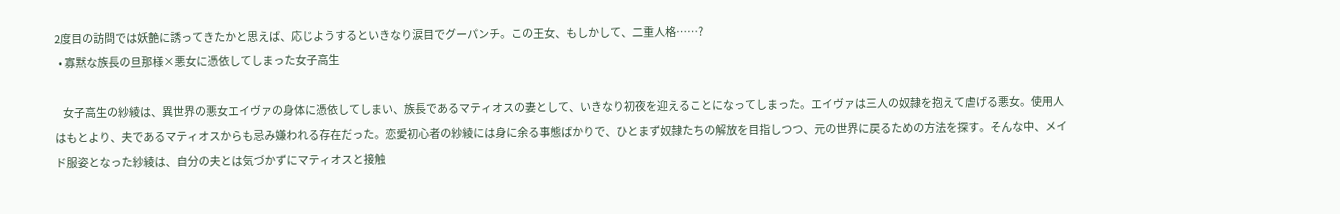2度目の訪問では妖艶に誘ってきたかと思えば、応じようするといきなり涙目でグーパンチ。この王女、もしかして、二重人格……?
  • 寡黙な族長の旦那様×悪女に憑依してしまった女子高生

    女子高生の紗綾は、異世界の悪女エイヴァの身体に憑依してしまい、族長であるマティオスの妻として、いきなり初夜を迎えることになってしまった。エイヴァは三人の奴隷を抱えて虐げる悪女。使用人はもとより、夫であるマティオスからも忌み嫌われる存在だった。恋愛初心者の紗綾には身に余る事態ばかりで、ひとまず奴隷たちの解放を目指しつつ、元の世界に戻るための方法を探す。そんな中、メイド服姿となった紗綾は、自分の夫とは気づかずにマティオスと接触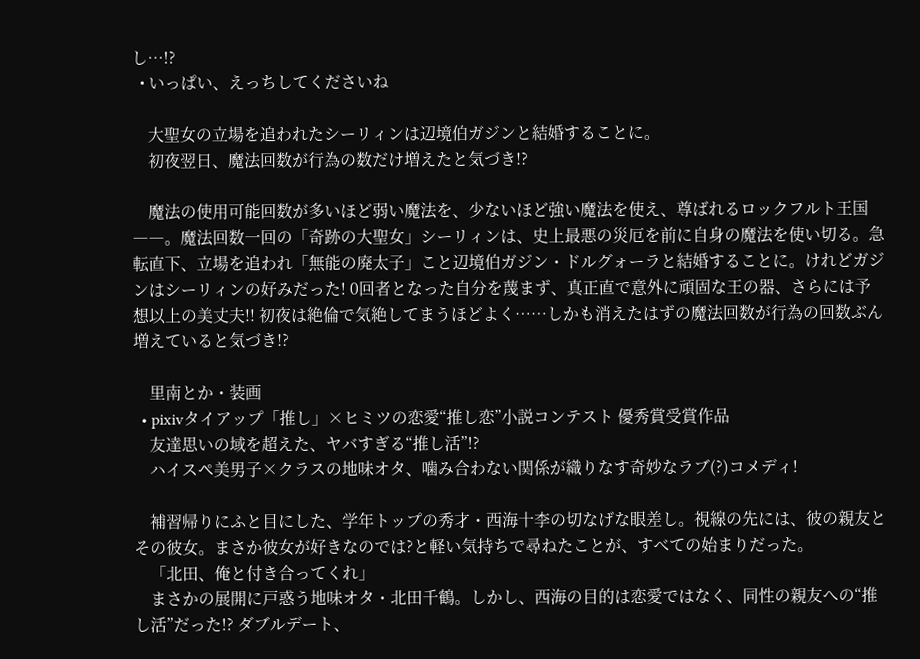し…!?
  • いっぱい、えっちしてくださいね

    大聖女の立場を追われたシーリィンは辺境伯ガジンと結婚することに。
    初夜翌日、魔法回数が行為の数だけ増えたと気づき!?

    魔法の使用可能回数が多いほど弱い魔法を、少ないほど強い魔法を使え、尊ばれるロックフルト王国――。魔法回数一回の「奇跡の大聖女」シーリィンは、史上最悪の災厄を前に自身の魔法を使い切る。急転直下、立場を追われ「無能の廃太子」こと辺境伯ガジン・ドルグォーラと結婚することに。けれどガジンはシーリィンの好みだった! 0回者となった自分を蔑まず、真正直で意外に頑固な王の器、さらには予想以上の美丈夫!! 初夜は絶倫で気絶してまうほどよく……しかも消えたはずの魔法回数が行為の回数ぶん増えていると気づき!?

    里南とか・装画
  • pixivタイアップ「推し」×ヒミツの恋愛“推し恋”小説コンテスト 優秀賞受賞作品
    友達思いの域を超えた、ヤバすぎる“推し活”!?
    ハイスペ美男子×クラスの地味オタ、噛み合わない関係が織りなす奇妙なラブ(?)コメディ!

    補習帰りにふと目にした、学年トップの秀才・西海十李の切なげな眼差し。視線の先には、彼の親友とその彼女。まさか彼女が好きなのでは?と軽い気持ちで尋ねたことが、すべての始まりだった。
    「北田、俺と付き合ってくれ」
    まさかの展開に戸惑う地味オタ・北田千鶴。しかし、西海の目的は恋愛ではなく、同性の親友への“推し活”だった!? ダブルデート、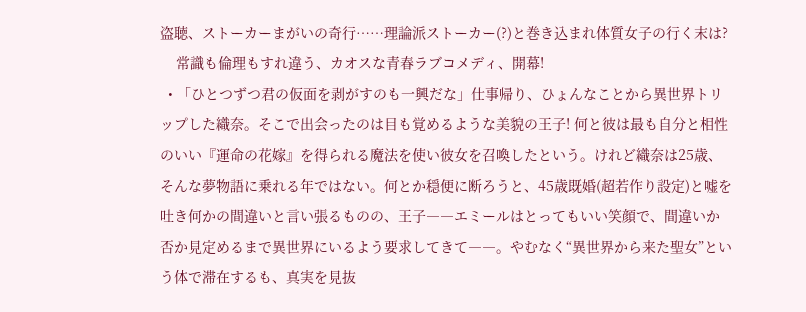盗聴、ストーカーまがいの奇行……理論派ストーカー(?)と巻き込まれ体質女子の行く末は?
    常識も倫理もすれ違う、カオスな青春ラブコメディ、開幕!
  • 「ひとつずつ君の仮面を剥がすのも一興だな」仕事帰り、ひょんなことから異世界トリップした織奈。そこで出会ったのは目も覚めるような美貌の王子! 何と彼は最も自分と相性のいい『運命の花嫁』を得られる魔法を使い彼女を召喚したという。けれど織奈は25歳、そんな夢物語に乗れる年ではない。何とか穏便に断ろうと、45歳既婚(超若作り設定)と嘘を吐き何かの間違いと言い張るものの、王子――エミールはとってもいい笑顔で、間違いか否か見定めるまで異世界にいるよう要求してきて――。やむなく“異世界から来た聖女”という体で滞在するも、真実を見抜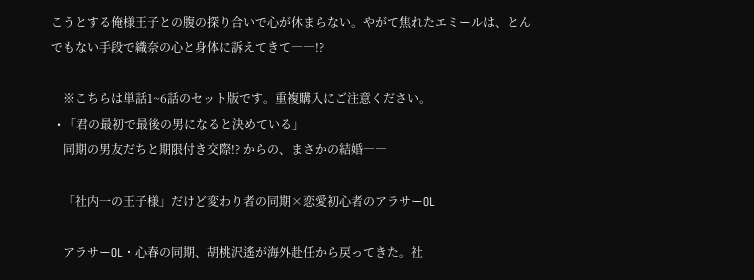こうとする俺様王子との腹の探り合いで心が休まらない。やがて焦れたエミールは、とんでもない手段で織奈の心と身体に訴えてきて――!?

    ※こちらは単話1~6話のセット版です。重複購入にご注意ください。
  • 「君の最初で最後の男になると決めている」
    同期の男友だちと期限付き交際!? からの、まさかの結婚――

    「社内一の王子様」だけど変わり者の同期×恋愛初心者のアラサーOL

    アラサーOL・心春の同期、胡桃沢遙が海外赴任から戻ってきた。社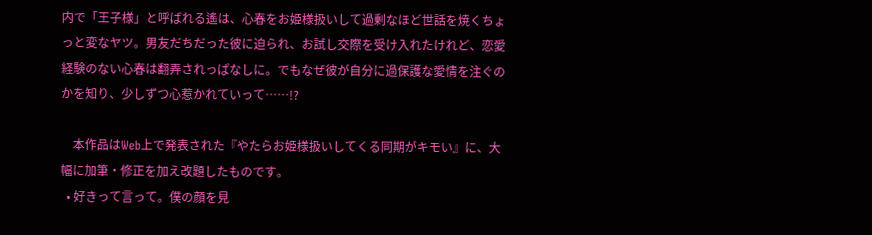内で「王子様」と呼ばれる遙は、心春をお姫様扱いして過剰なほど世話を焼くちょっと変なヤツ。男友だちだった彼に迫られ、お試し交際を受け入れたけれど、恋愛経験のない心春は翻弄されっぱなしに。でもなぜ彼が自分に過保護な愛情を注ぐのかを知り、少しずつ心惹かれていって……!?

    本作品はWeb上で発表された『やたらお姫様扱いしてくる同期がキモい』に、大幅に加筆・修正を加え改題したものです。
  • 好きって言って。僕の顔を見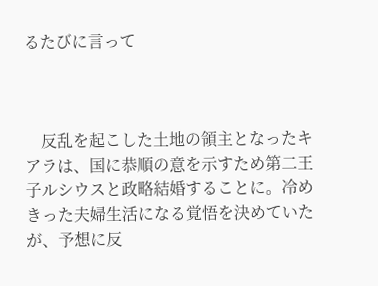るたびに言って



    反乱を起こした土地の領主となったキアラは、国に恭順の意を示すため第二王子ルシウスと政略結婚することに。冷めきった夫婦生活になる覚悟を決めていたが、予想に反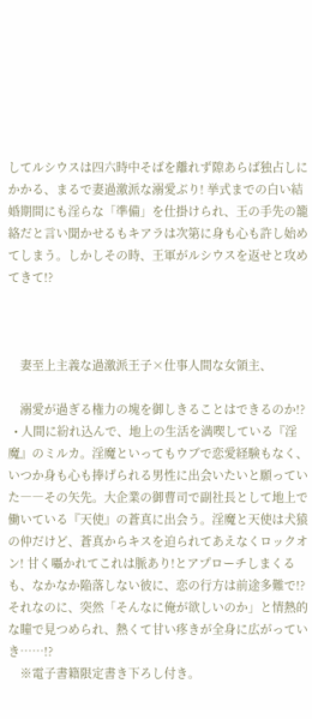してルシウスは四六時中そばを離れず隙あらば独占しにかかる、まるで妻過激派な溺愛ぶり! 挙式までの白い結婚期間にも淫らな「準備」を仕掛けられ、王の手先の籠絡だと言い聞かせるもキアラは次第に身も心も許し始めてしまう。しかしその時、王軍がルシウスを返せと攻めてきて!?



    妻至上主義な過激派王子×仕事人間な女領主、

    溺愛が過ぎる権力の塊を御しきることはできるのか!?
  • 人間に紛れ込んで、地上の生活を満喫している『淫魔』のミルカ。淫魔といってもウブで恋愛経験もなく、いつか身も心も捧げられる男性に出会いたいと願っていた――その矢先。大企業の御曹司で副社長として地上で働いている『天使』の蒼真に出会う。淫魔と天使は犬猿の仲だけど、蒼真からキスを迫られてあえなくロックオン! 甘く囁かれてこれは脈あり!とアプローチしまくるも、なかなか陥落しない彼に、恋の行方は前途多難で!? それなのに、突然「そんなに俺が欲しいのか」と情熱的な瞳で見つめられ、熱くて甘い疼きが全身に広がっていき……!?
    ※電子書籍限定書き下ろし付き。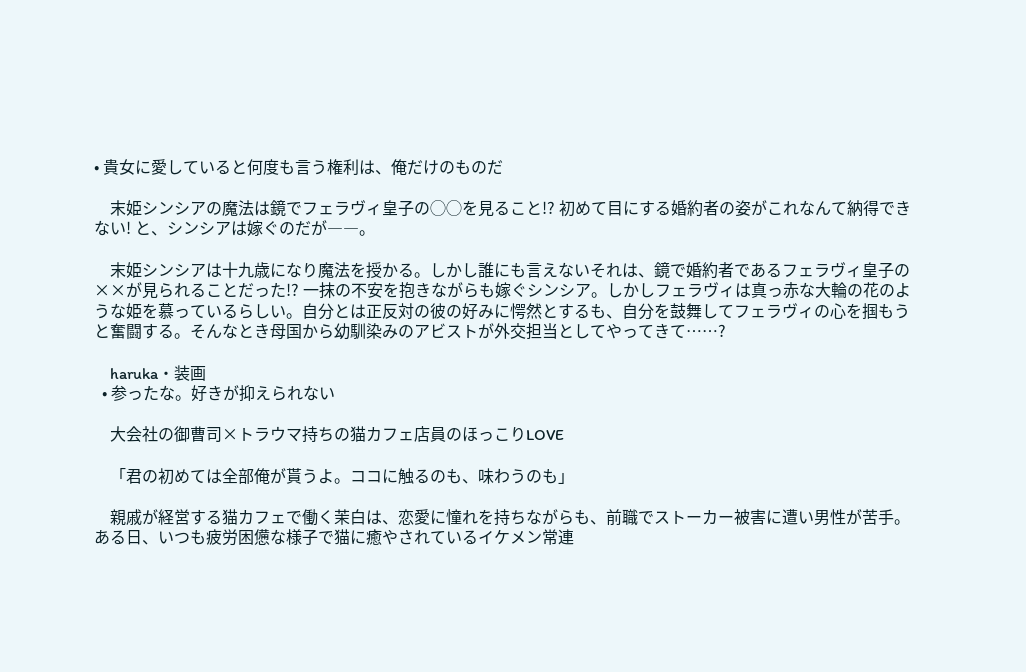• 貴女に愛していると何度も言う権利は、俺だけのものだ

    末姫シンシアの魔法は鏡でフェラヴィ皇子の◯◯を見ること!? 初めて目にする婚約者の姿がこれなんて納得できない! と、シンシアは嫁ぐのだが――。

    末姫シンシアは十九歳になり魔法を授かる。しかし誰にも言えないそれは、鏡で婚約者であるフェラヴィ皇子の××が見られることだった!? 一抹の不安を抱きながらも嫁ぐシンシア。しかしフェラヴィは真っ赤な大輪の花のような姫を慕っているらしい。自分とは正反対の彼の好みに愕然とするも、自分を鼓舞してフェラヴィの心を掴もうと奮闘する。そんなとき母国から幼馴染みのアビストが外交担当としてやってきて……?

    haruka・装画
  • 参ったな。好きが抑えられない

    大会社の御曹司×トラウマ持ちの猫カフェ店員のほっこりLOVE

    「君の初めては全部俺が貰うよ。ココに触るのも、味わうのも」

    親戚が経営する猫カフェで働く茉白は、恋愛に憧れを持ちながらも、前職でストーカー被害に遭い男性が苦手。ある日、いつも疲労困憊な様子で猫に癒やされているイケメン常連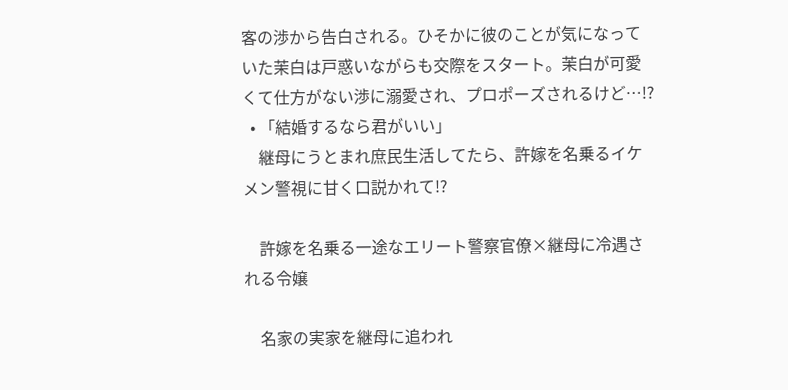客の渉から告白される。ひそかに彼のことが気になっていた茉白は戸惑いながらも交際をスタート。茉白が可愛くて仕方がない渉に溺愛され、プロポーズされるけど…!?
  • 「結婚するなら君がいい」
    継母にうとまれ庶民生活してたら、許嫁を名乗るイケメン警視に甘く口説かれて!?

    許嫁を名乗る一途なエリート警察官僚×継母に冷遇される令嬢

    名家の実家を継母に追われ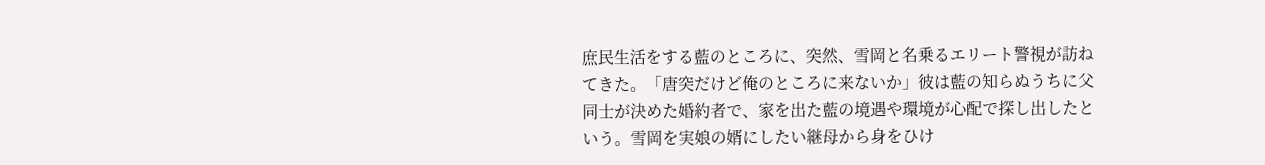庶民生活をする藍のところに、突然、雪岡と名乗るエリート警視が訪ねてきた。「唐突だけど俺のところに来ないか」彼は藍の知らぬうちに父同士が決めた婚約者で、家を出た藍の境遇や環境が心配で探し出したという。雪岡を実娘の婿にしたい継母から身をひけ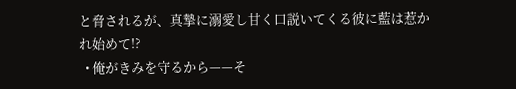と脅されるが、真摯に溺愛し甘く口説いてくる彼に藍は惹かれ始めて!?
  • 俺がきみを守るから——そ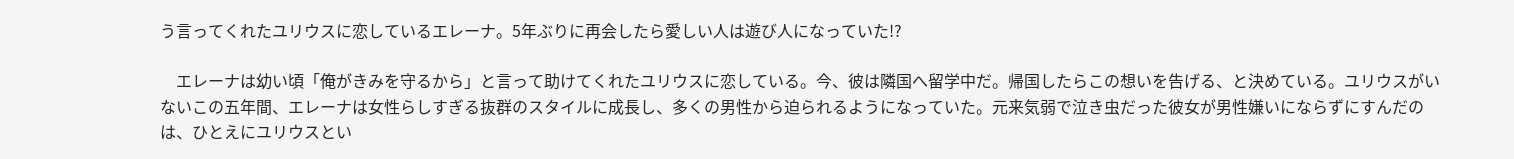う言ってくれたユリウスに恋しているエレーナ。5年ぶりに再会したら愛しい人は遊び人になっていた!?

    エレーナは幼い頃「俺がきみを守るから」と言って助けてくれたユリウスに恋している。今、彼は隣国へ留学中だ。帰国したらこの想いを告げる、と決めている。ユリウスがいないこの五年間、エレーナは女性らしすぎる抜群のスタイルに成長し、多くの男性から迫られるようになっていた。元来気弱で泣き虫だった彼女が男性嫌いにならずにすんだのは、ひとえにユリウスとい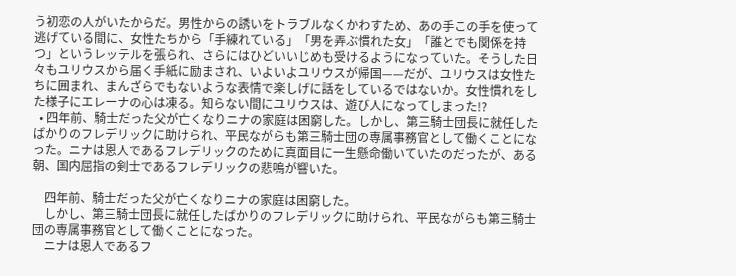う初恋の人がいたからだ。男性からの誘いをトラブルなくかわすため、あの手この手を使って逃げている間に、女性たちから「手練れている」「男を弄ぶ慣れた女」「誰とでも関係を持つ」というレッテルを張られ、さらにはひどいいじめも受けるようになっていた。そうした日々もユリウスから届く手紙に励まされ、いよいよユリウスが帰国——だが、ユリウスは女性たちに囲まれ、まんざらでもないような表情で楽しげに話をしているではないか。女性慣れをした様子にエレーナの心は凍る。知らない間にユリウスは、遊び人になってしまった!?
  • 四年前、騎士だった父が亡くなりニナの家庭は困窮した。しかし、第三騎士団長に就任したばかりのフレデリックに助けられ、平民ながらも第三騎士団の専属事務官として働くことになった。ニナは恩人であるフレデリックのために真面目に一生懸命働いていたのだったが、ある朝、国内屈指の剣士であるフレデリックの悲鳴が響いた。

    四年前、騎士だった父が亡くなりニナの家庭は困窮した。
    しかし、第三騎士団長に就任したばかりのフレデリックに助けられ、平民ながらも第三騎士団の専属事務官として働くことになった。
    ニナは恩人であるフ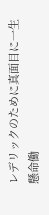レデリックのために真面目に一生懸命働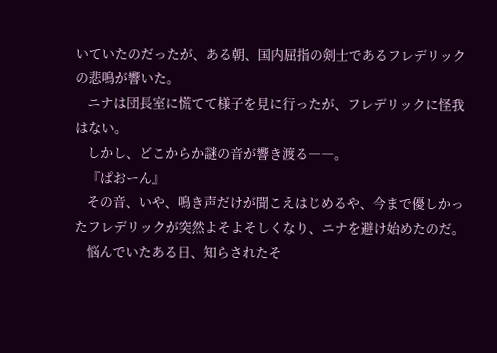いていたのだったが、ある朝、国内屈指の剣士であるフレデリックの悲鳴が響いた。
    ニナは団長室に慌てて様子を見に行ったが、フレデリックに怪我はない。
    しかし、どこからか謎の音が響き渡る――。
    『ぱおーん』
    その音、いや、鳴き声だけが聞こえはじめるや、今まで優しかったフレデリックが突然よそよそしくなり、ニナを避け始めたのだ。
    悩んでいたある日、知らされたそ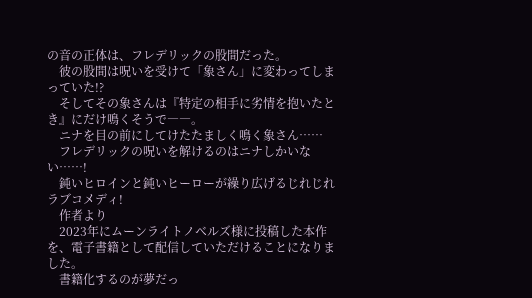の音の正体は、フレデリックの股間だった。
    彼の股間は呪いを受けて「象さん」に変わってしまっていた!?
    そしてその象さんは『特定の相手に劣情を抱いたとき』にだけ鳴くそうで――。
    ニナを目の前にしてけたたましく鳴く象さん……
    フレデリックの呪いを解けるのはニナしかいない……!
    鈍いヒロインと鈍いヒーローが繰り広げるじれじれラブコメディ!
    作者より
    2023年にムーンライトノベルズ様に投稿した本作を、電子書籍として配信していただけることになりました。
    書籍化するのが夢だっ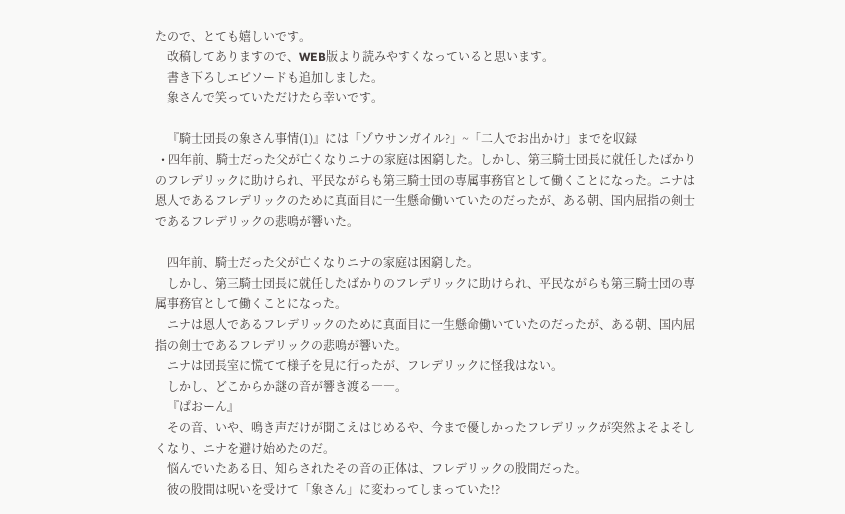たので、とても嬉しいです。
    改稿してありますので、WEB版より読みやすくなっていると思います。
    書き下ろしエピソードも追加しました。
    象さんで笑っていただけたら幸いです。

    『騎士団長の象さん事情(1)』には「ゾウサンガイル?」~「二人でお出かけ」までを収録
  • 四年前、騎士だった父が亡くなりニナの家庭は困窮した。しかし、第三騎士団長に就任したばかりのフレデリックに助けられ、平民ながらも第三騎士団の専属事務官として働くことになった。ニナは恩人であるフレデリックのために真面目に一生懸命働いていたのだったが、ある朝、国内屈指の剣士であるフレデリックの悲鳴が響いた。

    四年前、騎士だった父が亡くなりニナの家庭は困窮した。
    しかし、第三騎士団長に就任したばかりのフレデリックに助けられ、平民ながらも第三騎士団の専属事務官として働くことになった。
    ニナは恩人であるフレデリックのために真面目に一生懸命働いていたのだったが、ある朝、国内屈指の剣士であるフレデリックの悲鳴が響いた。
    ニナは団長室に慌てて様子を見に行ったが、フレデリックに怪我はない。
    しかし、どこからか謎の音が響き渡る――。
    『ぱおーん』
    その音、いや、鳴き声だけが聞こえはじめるや、今まで優しかったフレデリックが突然よそよそしくなり、ニナを避け始めたのだ。
    悩んでいたある日、知らされたその音の正体は、フレデリックの股間だった。
    彼の股間は呪いを受けて「象さん」に変わってしまっていた!?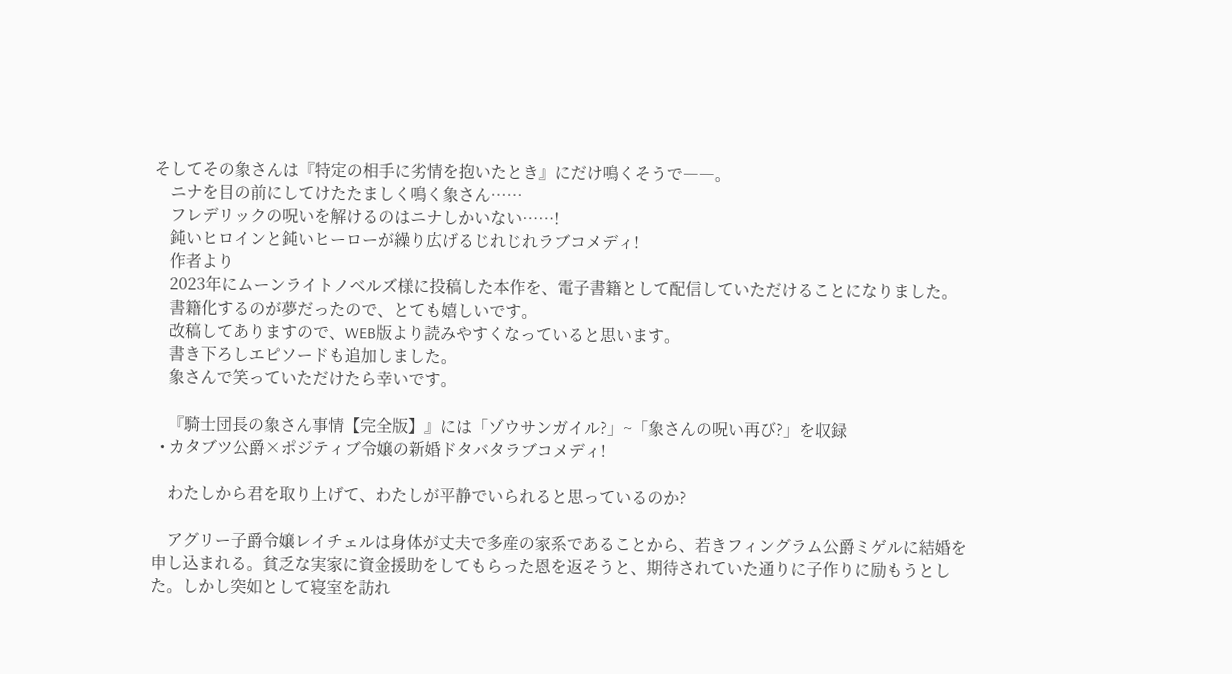そしてその象さんは『特定の相手に劣情を抱いたとき』にだけ鳴くそうで――。
    ニナを目の前にしてけたたましく鳴く象さん……
    フレデリックの呪いを解けるのはニナしかいない……!
    鈍いヒロインと鈍いヒーローが繰り広げるじれじれラブコメディ!
    作者より
    2023年にムーンライトノベルズ様に投稿した本作を、電子書籍として配信していただけることになりました。
    書籍化するのが夢だったので、とても嬉しいです。
    改稿してありますので、WEB版より読みやすくなっていると思います。
    書き下ろしエピソードも追加しました。
    象さんで笑っていただけたら幸いです。

    『騎士団長の象さん事情【完全版】』には「ゾウサンガイル?」~「象さんの呪い再び?」を収録
  • カタブツ公爵×ポジティブ令嬢の新婚ドタバタラブコメディ!

    わたしから君を取り上げて、わたしが平静でいられると思っているのか?

    アグリー子爵令嬢レイチェルは身体が丈夫で多産の家系であることから、若きフィングラム公爵ミゲルに結婚を申し込まれる。貧乏な実家に資金援助をしてもらった恩を返そうと、期待されていた通りに子作りに励もうとした。しかし突如として寝室を訪れ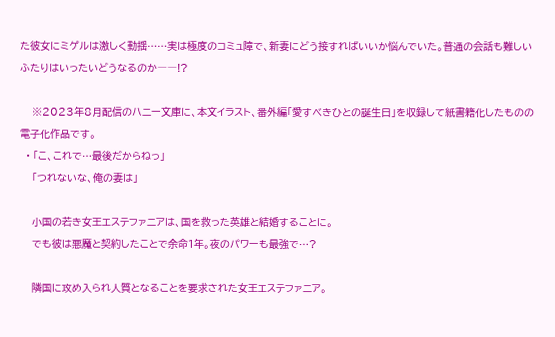た彼女にミゲルは激しく動揺……実は極度のコミュ障で、新妻にどう接すればいいか悩んでいた。普通の会話も難しいふたりはいったいどうなるのか――!?

    ※2023年8月配信のハニー文庫に、本文イラスト、番外編「愛すべきひとの誕生日」を収録して紙書籍化したものの電子化作品です。
  • 「こ、これで…最後だからねっ」
    「つれないな、俺の妻は」

    小国の若き女王エステファニアは、国を救った英雄と結婚することに。
    でも彼は悪魔と契約したことで余命1年。夜のパワーも最強で…?

    隣国に攻め入られ人質となることを要求された女王エステファニア。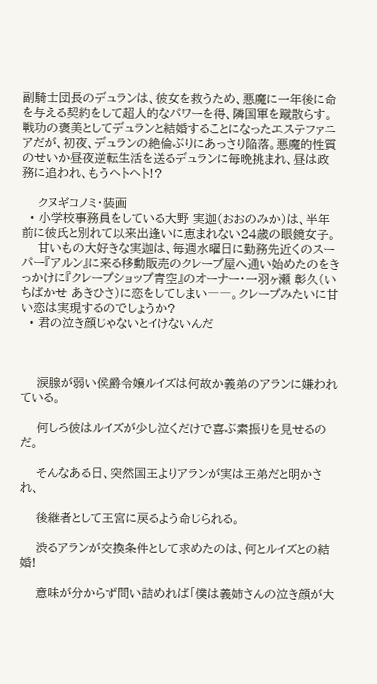副騎士団長のデュランは、彼女を救うため、悪魔に一年後に命を与える契約をして超人的なパワーを得、隣国軍を蹴散らす。戦功の褒美としてデュランと結婚することになったエステファニアだが、初夜、デュランの絶倫ぶりにあっさり陥落。悪魔的性質のせいか昼夜逆転生活を送るデュランに毎晩挑まれ、昼は政務に追われ、もうヘトヘト!?

    クヌギコノミ・装画
  • 小学校事務員をしている大野 実迦(おおのみか)は、半年前に彼氏と別れて以来出逢いに恵まれない24歳の眼鏡女子。
    甘いもの大好きな実迦は、毎週水曜日に勤務先近くのスーパー『アルン』に来る移動販売のクレープ屋へ通い始めたのをきっかけに『クレープショップ青空』のオーナー・一羽ヶ瀬 彰久(いちばかせ あきひさ)に恋をしてしまい――。クレープみたいに甘い恋は実現するのでしょうか?
  • 君の泣き顔じゃないとイけないんだ



    涙腺が弱い侯爵令嬢ルイズは何故か義弟のアランに嫌われている。

    何しろ彼はルイズが少し泣くだけで喜ぶ素振りを見せるのだ。

    そんなある日、突然国王よりアランが実は王弟だと明かされ、

    後継者として王宮に戻るよう命じられる。

    渋るアランが交換条件として求めたのは、何とルイズとの結婚!

    意味が分からず問い詰めれば「僕は義姉さんの泣き顔が大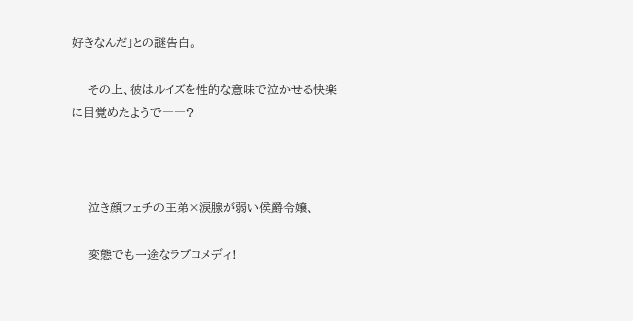好きなんだ」との謎告白。

    その上、彼はルイズを性的な意味で泣かせる快楽に目覚めたようで――?



    泣き顔フェチの王弟×涙腺が弱い侯爵令嬢、

    変態でも一途なラブコメディ!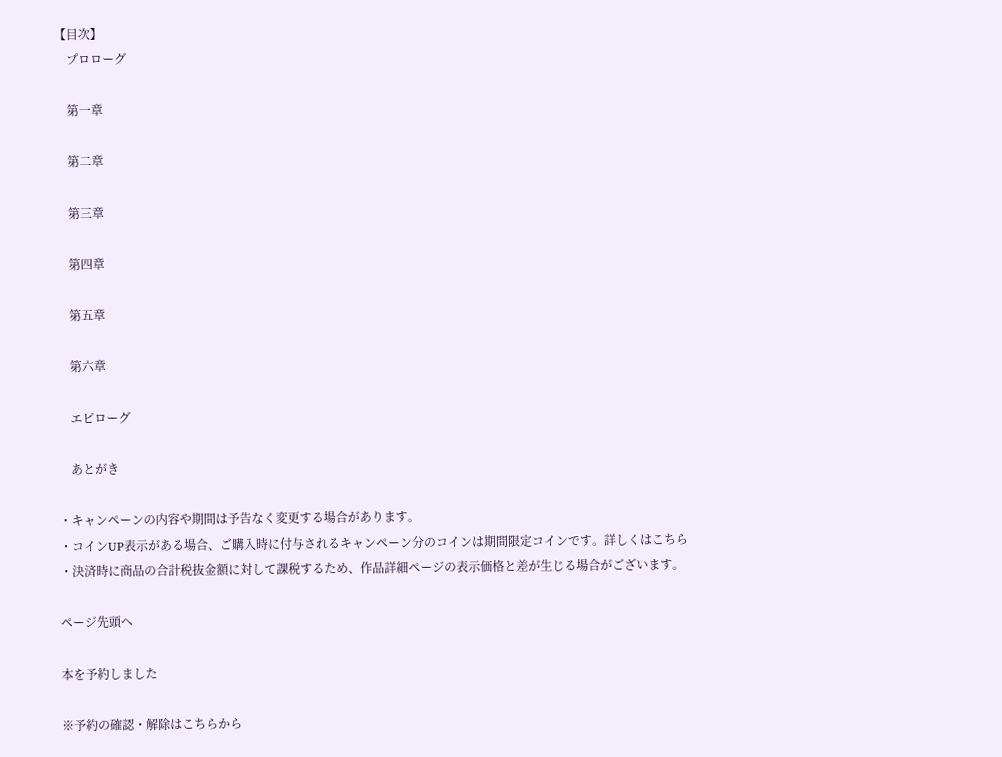【目次】
    プロローグ

    第一章

    第二章

    第三章

    第四章

    第五章

    第六章

    エピローグ

    あとがき

・キャンペーンの内容や期間は予告なく変更する場合があります。
・コインUP表示がある場合、ご購入時に付与されるキャンペーン分のコインは期間限定コインです。詳しくはこちら
・決済時に商品の合計税抜金額に対して課税するため、作品詳細ページの表示価格と差が生じる場合がございます。

ページ先頭へ

本を予約しました

※予約の確認・解除はこちらから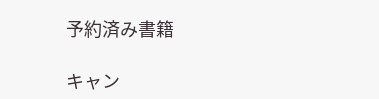予約済み書籍

キャン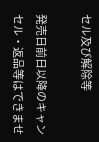セル及び解除等

発売日前日以降のキャンセル・返品等はできませ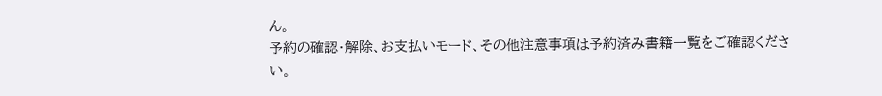ん。
予約の確認・解除、お支払いモード、その他注意事項は予約済み書籍一覧をご確認ください。